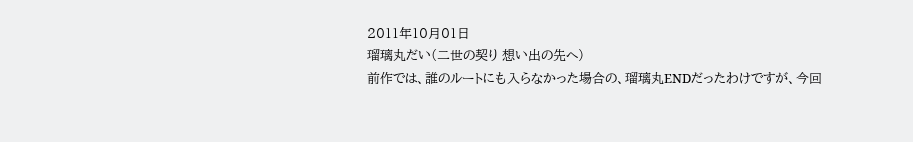2011年10月01日
瑠璃丸だい(二世の契り 想い出の先へ)
前作では、誰のルートにも入らなかった場合の、瑠璃丸ENDだったわけですが、今回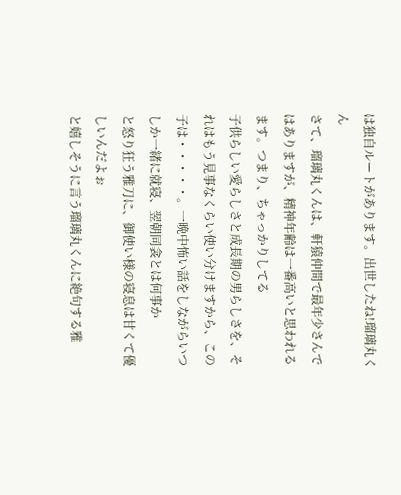は独自ルートがあります。出世したね!瑠璃丸くん
さて、瑠璃丸くんは、軒猿仲間で最年少さんではありますが、精神年齢は一番高いと思われるます。つまり、ちゃっかりしてる
子供らしい愛らしさと成長期の男らしさを、それはもう見事なくらい使い分けますから、この子は・・・・・。一晩中怖い話をしながらいつしか一緒に就寝、翌朝同衾とは何事か
と怒り狂う雅刀に、御使い様の寝息は甘くて優しいんだよぉ
と嬉しそうに言う瑠璃丸くんに絶句する雅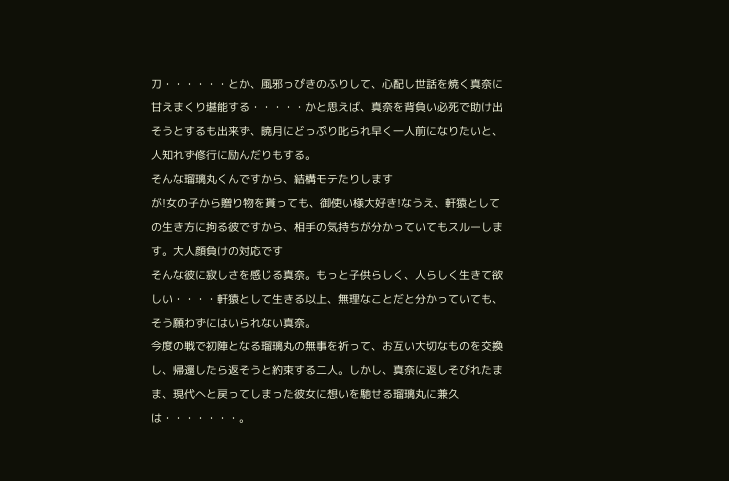刀・・・・・・とか、風邪っぴきのふりして、心配し世話を焼く真奈に甘えまくり堪能する・・・・・かと思えば、真奈を背負い必死で助け出そうとするも出来ず、暁月にどっぷり叱られ早く一人前になりたいと、人知れず修行に励んだりもする。
そんな瑠璃丸くんですから、結構モテたりします
が!女の子から贈り物を貰っても、御使い様大好き!なうえ、軒猿としての生き方に拘る彼ですから、相手の気持ちが分かっていてもスルーします。大人顔負けの対応です
そんな彼に寂しさを感じる真奈。もっと子供らしく、人らしく生きて欲しい・・・・軒猿として生きる以上、無理なことだと分かっていても、そう願わずにはいられない真奈。
今度の戦で初陣となる瑠璃丸の無事を祈って、お互い大切なものを交換し、帰還したら返そうと約束する二人。しかし、真奈に返しそびれたまま、現代へと戻ってしまった彼女に想いを馳せる瑠璃丸に兼久は・・・・・・・。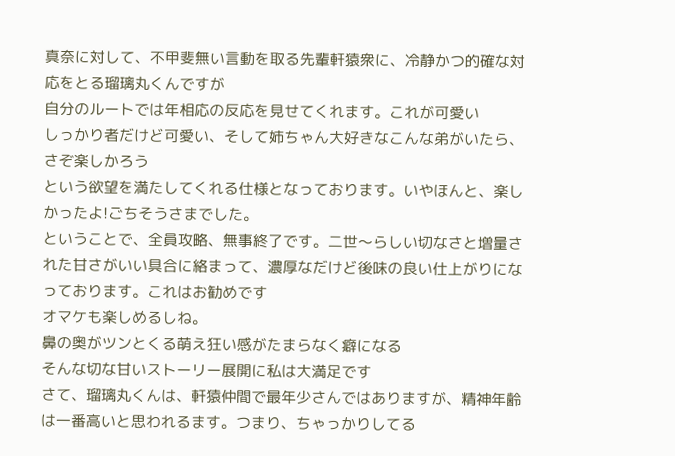真奈に対して、不甲斐無い言動を取る先輩軒猿衆に、冷静かつ的確な対応をとる瑠璃丸くんですが
自分のルートでは年相応の反応を見せてくれます。これが可愛い
しっかり者だけど可愛い、そして姉ちゃん大好きなこんな弟がいたら、さぞ楽しかろう
という欲望を満たしてくれる仕様となっております。いやほんと、楽しかったよ!ごちそうさまでした。
ということで、全員攻略、無事終了です。二世〜らしい切なさと増量された甘さがいい具合に絡まって、濃厚なだけど後味の良い仕上がりになっております。これはお勧めです
オマケも楽しめるしね。
鼻の奥がツンとくる萌え狂い感がたまらなく癖になる
そんな切な甘いストーリー展開に私は大満足です
さて、瑠璃丸くんは、軒猿仲間で最年少さんではありますが、精神年齢は一番高いと思われるます。つまり、ちゃっかりしてる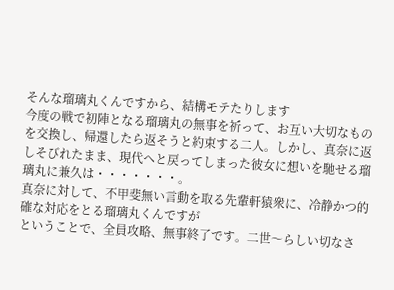そんな瑠璃丸くんですから、結構モテたりします
今度の戦で初陣となる瑠璃丸の無事を祈って、お互い大切なものを交換し、帰還したら返そうと約束する二人。しかし、真奈に返しそびれたまま、現代へと戻ってしまった彼女に想いを馳せる瑠璃丸に兼久は・・・・・・・。
真奈に対して、不甲斐無い言動を取る先輩軒猿衆に、冷静かつ的確な対応をとる瑠璃丸くんですが
ということで、全員攻略、無事終了です。二世〜らしい切なさ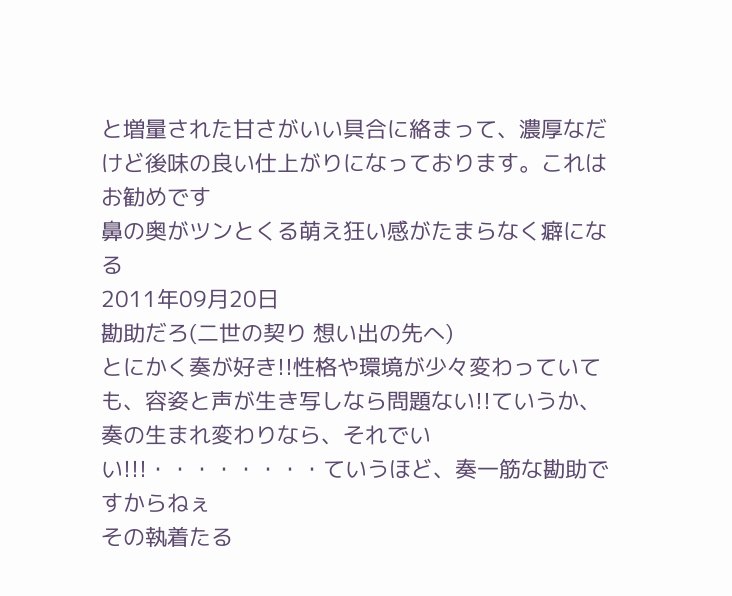と増量された甘さがいい具合に絡まって、濃厚なだけど後味の良い仕上がりになっております。これはお勧めです
鼻の奥がツンとくる萌え狂い感がたまらなく癖になる
2011年09月20日
勘助だろ(二世の契り 想い出の先へ)
とにかく奏が好き!!性格や環境が少々変わっていても、容姿と声が生き写しなら問題ない!!ていうか、奏の生まれ変わりなら、それでいい!!!・・・・・・・・ていうほど、奏一筋な勘助ですからねぇ
その執着たる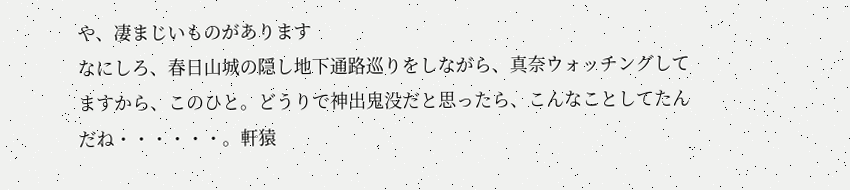や、凄まじいものがあります
なにしろ、春日山城の隠し地下通路巡りをしながら、真奈ウォッチングしてますから、このひと。どうりで神出鬼没だと思ったら、こんなことしてたんだね・・・・・・。軒猿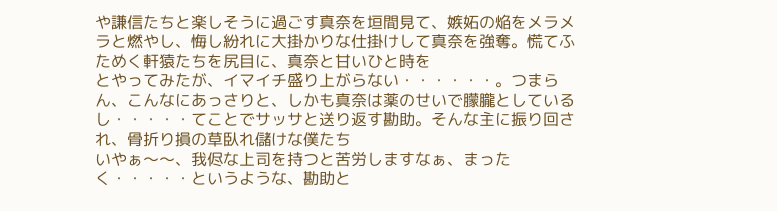や謙信たちと楽しそうに過ごす真奈を垣間見て、嫉妬の焔をメラメラと燃やし、悔し紛れに大掛かりな仕掛けして真奈を強奪。慌てふためく軒猿たちを尻目に、真奈と甘いひと時を
とやってみたが、イマイチ盛り上がらない・・・・・・。つまらん、こんなにあっさりと、しかも真奈は薬のせいで朦朧としているし・・・・・てことでサッサと送り返す勘助。そんな主に振り回され、骨折り損の草臥れ儲けな僕たち
いやぁ〜〜、我侭な上司を持つと苦労しますなぁ、まったく・・・・・というような、勘助と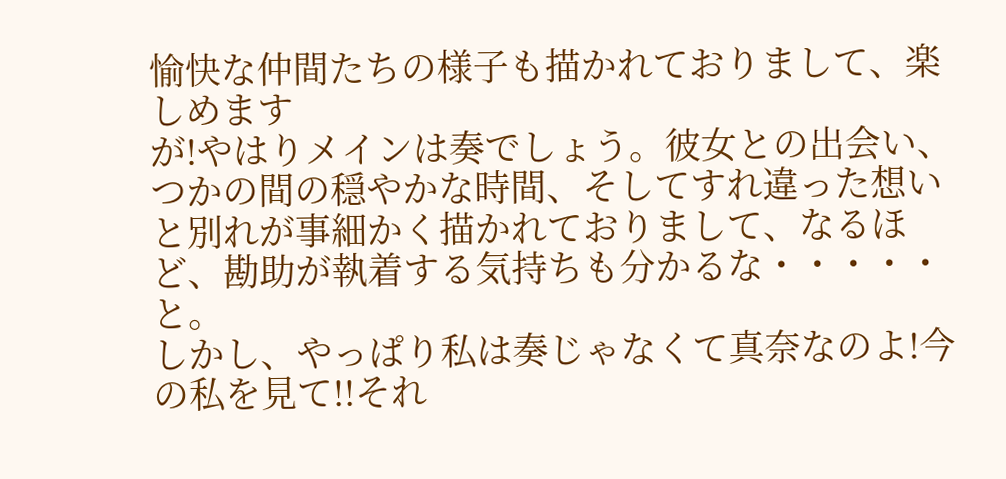愉快な仲間たちの様子も描かれておりまして、楽しめます
が!やはりメインは奏でしょう。彼女との出会い、つかの間の穏やかな時間、そしてすれ違った想いと別れが事細かく描かれておりまして、なるほど、勘助が執着する気持ちも分かるな・・・・・と。
しかし、やっぱり私は奏じゃなくて真奈なのよ!今の私を見て!!それ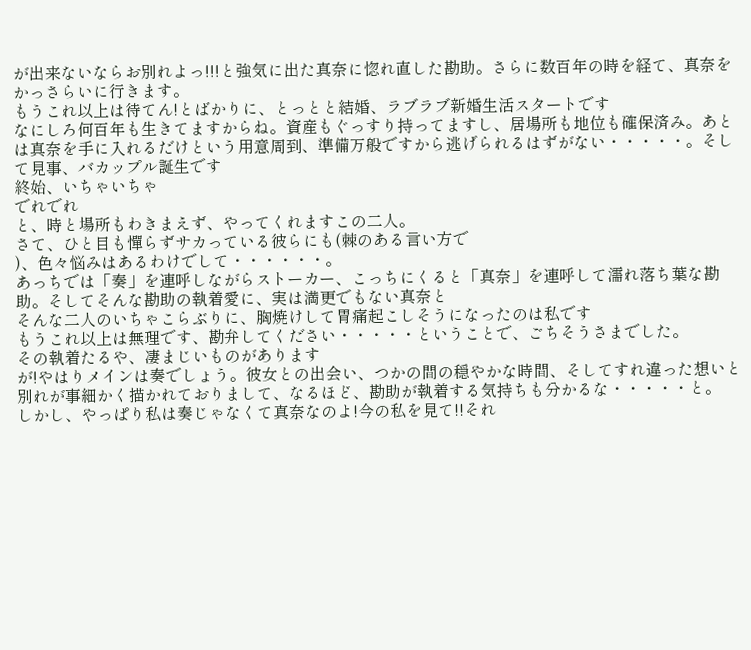が出来ないならお別れよっ!!!と強気に出た真奈に惚れ直した勘助。さらに数百年の時を経て、真奈をかっさらいに行きます。
もうこれ以上は待てん!とばかりに、とっとと結婚、ラブラブ新婚生活スタートです
なにしろ何百年も生きてますからね。資産もぐっすり持ってますし、居場所も地位も確保済み。あとは真奈を手に入れるだけという用意周到、準備万般ですから逃げられるはずがない・・・・・。そして見事、バカップル誕生です
終始、いちゃいちゃ
でれでれ
と、時と場所もわきまえず、やってくれますこの二人。
さて、ひと目も憚らずサカっている彼らにも(棘のある言い方で
)、色々悩みはあるわけでして・・・・・・。
あっちでは「奏」を連呼しながらストーカー、こっちにくると「真奈」を連呼して濡れ落ち葉な勘助。そしてそんな勘助の執着愛に、実は満更でもない真奈と
そんな二人のいちゃこらぶりに、胸焼けして胃痛起こしそうになったのは私です
もうこれ以上は無理です、勘弁してください・・・・・ということで、ごちそうさまでした。
その執着たるや、凄まじいものがあります
が!やはりメインは奏でしょう。彼女との出会い、つかの間の穏やかな時間、そしてすれ違った想いと別れが事細かく描かれておりまして、なるほど、勘助が執着する気持ちも分かるな・・・・・と。
しかし、やっぱり私は奏じゃなくて真奈なのよ!今の私を見て!!それ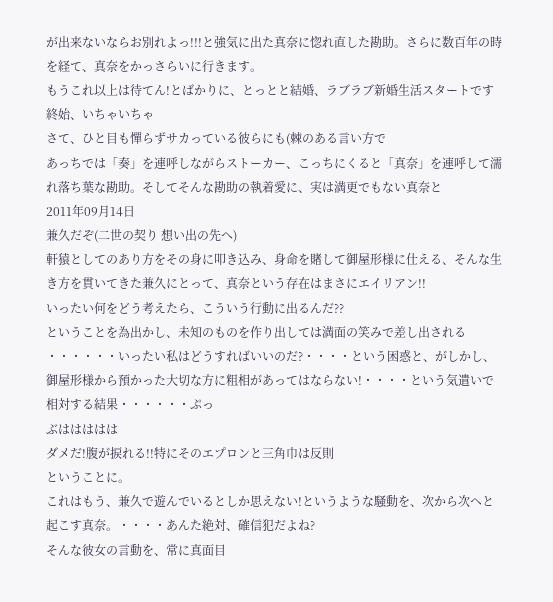が出来ないならお別れよっ!!!と強気に出た真奈に惚れ直した勘助。さらに数百年の時を経て、真奈をかっさらいに行きます。
もうこれ以上は待てん!とばかりに、とっとと結婚、ラブラブ新婚生活スタートです
終始、いちゃいちゃ
さて、ひと目も憚らずサカっている彼らにも(棘のある言い方で
あっちでは「奏」を連呼しながらストーカー、こっちにくると「真奈」を連呼して濡れ落ち葉な勘助。そしてそんな勘助の執着愛に、実は満更でもない真奈と
2011年09月14日
兼久だぞ(二世の契り 想い出の先へ)
軒猿としてのあり方をその身に叩き込み、身命を賭して御屋形様に仕える、そんな生き方を貫いてきた兼久にとって、真奈という存在はまさにエイリアン!!
いったい何をどう考えたら、こういう行動に出るんだ??
ということを為出かし、未知のものを作り出しては満面の笑みで差し出される
・・・・・・いったい私はどうすればいいのだ?・・・・という困惑と、がしかし、御屋形様から預かった大切な方に粗相があってはならない!・・・・という気遣いで相対する結果・・・・・・ぷっ
ぶははははは
ダメだ!腹が捩れる!!特にそのエプロンと三角巾は反則
ということに。
これはもう、兼久で遊んでいるとしか思えない!というような騒動を、次から次へと起こす真奈。・・・・あんた絶対、確信犯だよね?
そんな彼女の言動を、常に真面目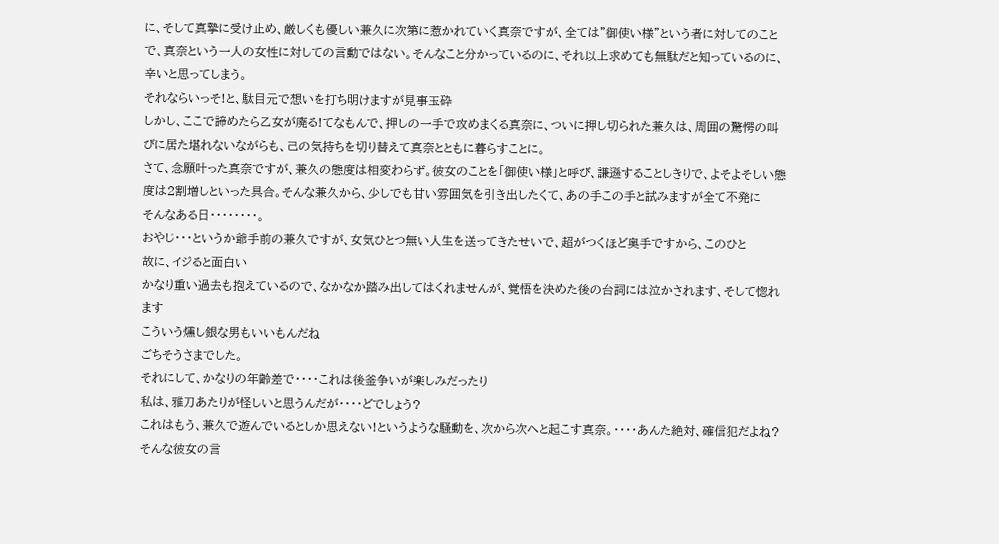に、そして真摯に受け止め、厳しくも優しい兼久に次第に惹かれていく真奈ですが、全ては”御使い様”という者に対してのことで、真奈という一人の女性に対しての言動ではない。そんなこと分かっているのに、それ以上求めても無駄だと知っているのに、辛いと思ってしまう。
それならいっそ!と、駄目元で想いを打ち明けますが見事玉砕
しかし、ここで諦めたら乙女が廃る!てなもんで、押しの一手で攻めまくる真奈に、ついに押し切られた兼久は、周囲の驚愕の叫びに居た堪れないながらも、己の気持ちを切り替えて真奈とともに暮らすことに。
さて、念願叶った真奈ですが、兼久の態度は相変わらず。彼女のことを「御使い様」と呼び、謙遜することしきりで、よそよそしい態度は2割増しといった具合。そんな兼久から、少しでも甘い雰囲気を引き出したくて、あの手この手と試みますが全て不発に
そんなある日・・・・・・・・。
おやじ・・・というか爺手前の兼久ですが、女気ひとつ無い人生を送ってきたせいで、超がつくほど奥手ですから、このひと
故に、イジると面白い
かなり重い過去も抱えているので、なかなか踏み出してはくれませんが、覚悟を決めた後の台詞には泣かされます、そして惚れます
こういう燻し銀な男もいいもんだね
ごちそうさまでした。
それにして、かなりの年齢差で・・・・これは後釜争いが楽しみだったり
私は、雅刀あたりが怪しいと思うんだが・・・・どでしょう?
これはもう、兼久で遊んでいるとしか思えない!というような騒動を、次から次へと起こす真奈。・・・・あんた絶対、確信犯だよね?
そんな彼女の言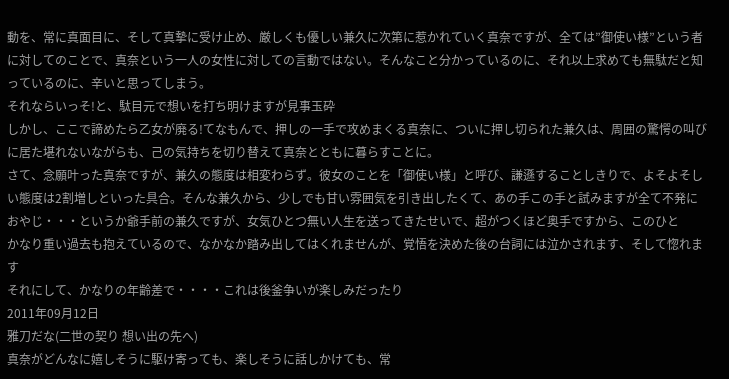動を、常に真面目に、そして真摯に受け止め、厳しくも優しい兼久に次第に惹かれていく真奈ですが、全ては”御使い様”という者に対してのことで、真奈という一人の女性に対しての言動ではない。そんなこと分かっているのに、それ以上求めても無駄だと知っているのに、辛いと思ってしまう。
それならいっそ!と、駄目元で想いを打ち明けますが見事玉砕
しかし、ここで諦めたら乙女が廃る!てなもんで、押しの一手で攻めまくる真奈に、ついに押し切られた兼久は、周囲の驚愕の叫びに居た堪れないながらも、己の気持ちを切り替えて真奈とともに暮らすことに。
さて、念願叶った真奈ですが、兼久の態度は相変わらず。彼女のことを「御使い様」と呼び、謙遜することしきりで、よそよそしい態度は2割増しといった具合。そんな兼久から、少しでも甘い雰囲気を引き出したくて、あの手この手と試みますが全て不発に
おやじ・・・というか爺手前の兼久ですが、女気ひとつ無い人生を送ってきたせいで、超がつくほど奥手ですから、このひと
かなり重い過去も抱えているので、なかなか踏み出してはくれませんが、覚悟を決めた後の台詞には泣かされます、そして惚れます
それにして、かなりの年齢差で・・・・これは後釜争いが楽しみだったり
2011年09月12日
雅刀だな(二世の契り 想い出の先へ)
真奈がどんなに嬉しそうに駆け寄っても、楽しそうに話しかけても、常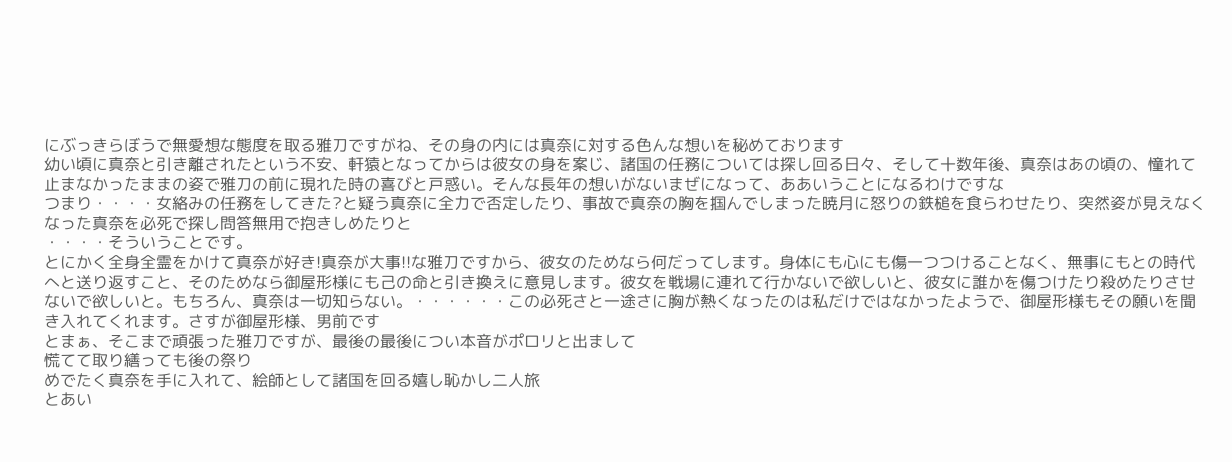にぶっきらぼうで無愛想な態度を取る雅刀ですがね、その身の内には真奈に対する色んな想いを秘めております
幼い頃に真奈と引き離されたという不安、軒猿となってからは彼女の身を案じ、諸国の任務については探し回る日々、そして十数年後、真奈はあの頃の、憧れて止まなかったままの姿で雅刀の前に現れた時の喜びと戸惑い。そんな長年の想いがないまぜになって、ああいうことになるわけですな
つまり・・・・女絡みの任務をしてきた?と疑う真奈に全力で否定したり、事故で真奈の胸を掴んでしまった暁月に怒りの鉄槌を食らわせたり、突然姿が見えなくなった真奈を必死で探し問答無用で抱きしめたりと
・・・・そういうことです。
とにかく全身全霊をかけて真奈が好き!真奈が大事!!な雅刀ですから、彼女のためなら何だってします。身体にも心にも傷一つつけることなく、無事にもとの時代へと送り返すこと、そのためなら御屋形様にも己の命と引き換えに意見します。彼女を戦場に連れて行かないで欲しいと、彼女に誰かを傷つけたり殺めたりさせないで欲しいと。もちろん、真奈は一切知らない。・・・・・・この必死さと一途さに胸が熱くなったのは私だけではなかったようで、御屋形様もその願いを聞き入れてくれます。さすが御屋形様、男前です
とまぁ、そこまで頑張った雅刀ですが、最後の最後につい本音がポロリと出まして
慌てて取り繕っても後の祭り
めでたく真奈を手に入れて、絵師として諸国を回る嬉し恥かし二人旅
とあい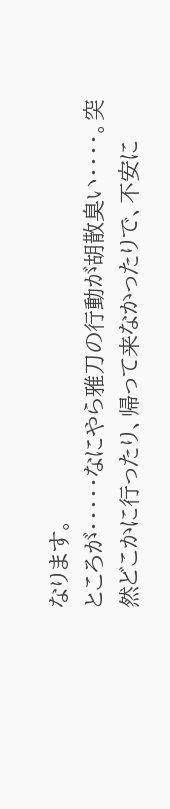なります。
ところが・・・・・なにやら雅刀の行動が胡散臭い・・・・。突然どこかに行ったり、帰って来なかったりで、不安に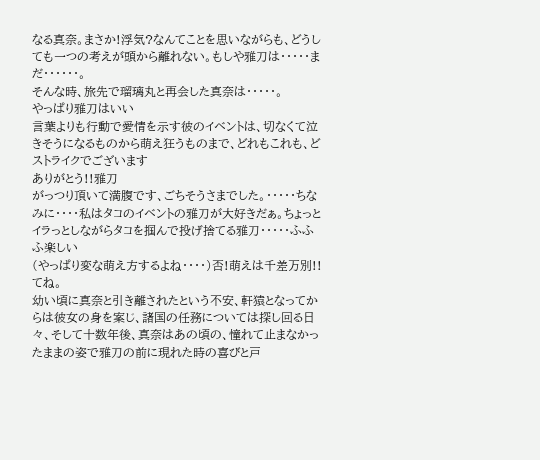なる真奈。まさか!浮気?なんてことを思いながらも、どうしても一つの考えが頭から離れない。もしや雅刀は・・・・・まだ・・・・・・。
そんな時、旅先で瑠璃丸と再会した真奈は・・・・・。
やっぱり雅刀はいい
言葉よりも行動で愛情を示す彼のイベントは、切なくて泣きそうになるものから萌え狂うものまで、どれもこれも、どストライクでございます
ありがとう!!雅刀
がっつり頂いて満腹です、ごちそうさまでした。・・・・・ちなみに・・・・私はタコのイベントの雅刀が大好きだぁ。ちょっとイラっとしながらタコを掴んで投げ捨てる雅刀・・・・・ふふふ楽しい
(やっぱり変な萌え方するよね・・・・)否!萌えは千差万別!!てね。
幼い頃に真奈と引き離されたという不安、軒猿となってからは彼女の身を案じ、諸国の任務については探し回る日々、そして十数年後、真奈はあの頃の、憧れて止まなかったままの姿で雅刀の前に現れた時の喜びと戸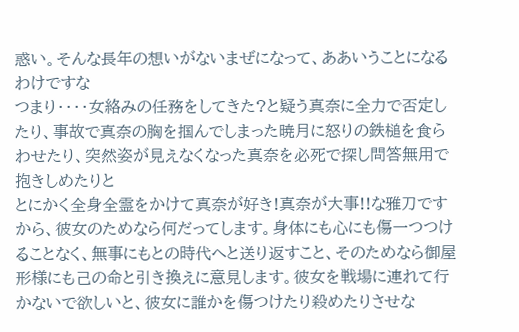惑い。そんな長年の想いがないまぜになって、ああいうことになるわけですな
つまり・・・・女絡みの任務をしてきた?と疑う真奈に全力で否定したり、事故で真奈の胸を掴んでしまった暁月に怒りの鉄槌を食らわせたり、突然姿が見えなくなった真奈を必死で探し問答無用で抱きしめたりと
とにかく全身全霊をかけて真奈が好き!真奈が大事!!な雅刀ですから、彼女のためなら何だってします。身体にも心にも傷一つつけることなく、無事にもとの時代へと送り返すこと、そのためなら御屋形様にも己の命と引き換えに意見します。彼女を戦場に連れて行かないで欲しいと、彼女に誰かを傷つけたり殺めたりさせな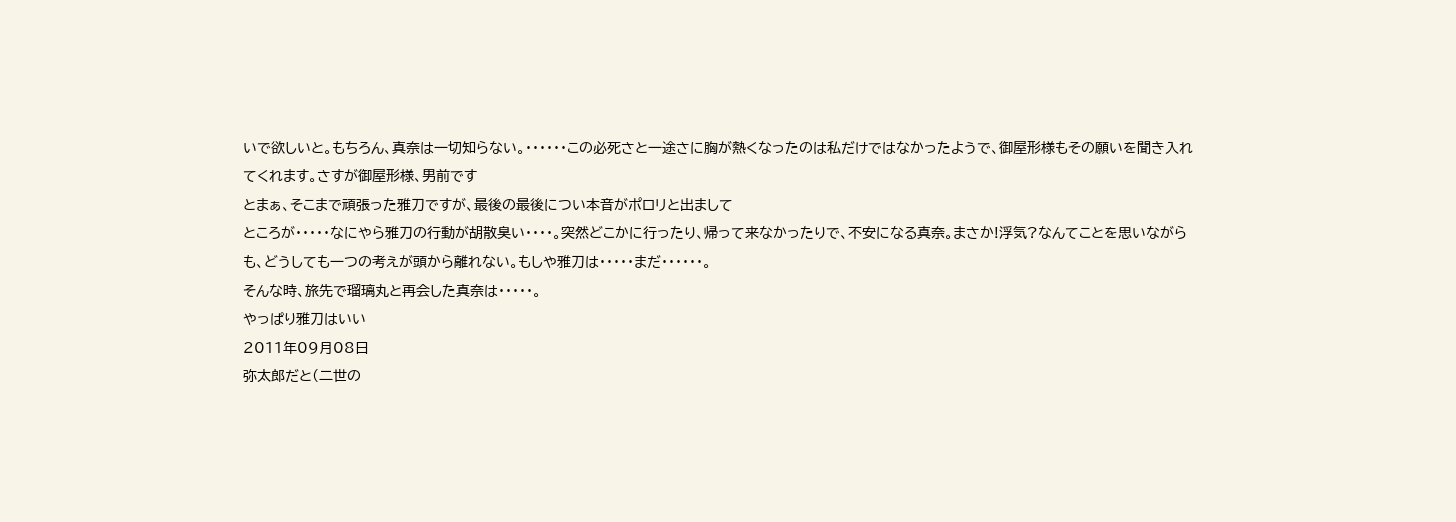いで欲しいと。もちろん、真奈は一切知らない。・・・・・・この必死さと一途さに胸が熱くなったのは私だけではなかったようで、御屋形様もその願いを聞き入れてくれます。さすが御屋形様、男前です
とまぁ、そこまで頑張った雅刀ですが、最後の最後につい本音がポロリと出まして
ところが・・・・・なにやら雅刀の行動が胡散臭い・・・・。突然どこかに行ったり、帰って来なかったりで、不安になる真奈。まさか!浮気?なんてことを思いながらも、どうしても一つの考えが頭から離れない。もしや雅刀は・・・・・まだ・・・・・・。
そんな時、旅先で瑠璃丸と再会した真奈は・・・・・。
やっぱり雅刀はいい
2011年09月08日
弥太郎だと(二世の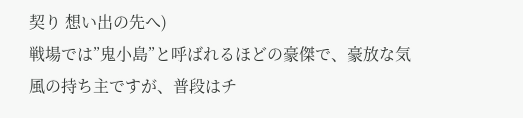契り 想い出の先へ)
戦場では”鬼小島”と呼ばれるほどの豪傑で、豪放な気風の持ち主ですが、普段はチ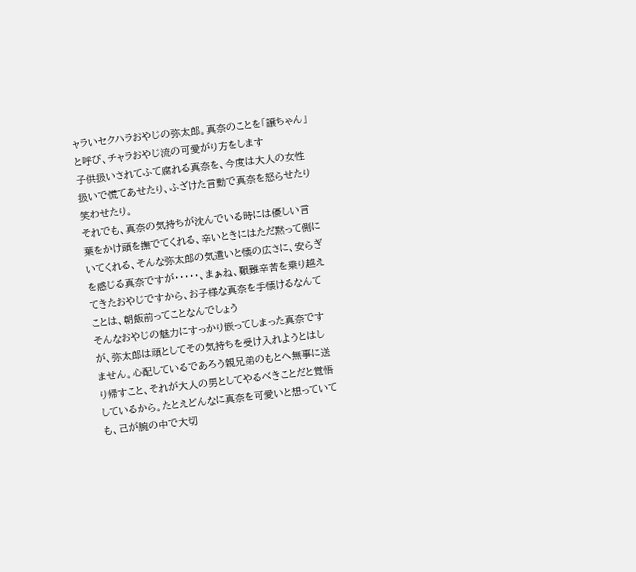ャラいセクハラおやじの弥太郎。真奈のことを「譲ちゃん」と呼び、チャラおやじ流の可愛がり方をします
子供扱いされてふて腐れる真奈を、今度は大人の女性扱いで慌てあせたり、ふざけた言動で真奈を怒らせたり笑わせたり。
それでも、真奈の気持ちが沈んでいる時には優しい言葉をかけ頭を撫でてくれる、辛いときにはただ黙って側にいてくれる、そんな弥太郎の気遣いと懐の広さに、安らぎを感じる真奈ですが・・・・・、まぁね、艱難辛苦を乗り越えてきたおやじですから、お子様な真奈を手懐けるなんてことは、朝飯前ってことなんでしょう
そんなおやじの魅力にすっかり嵌ってしまった真奈ですが、弥太郎は頑としてその気持ちを受け入れようとはしません。心配しているであろう親兄弟のもとへ無事に送り帰すこと、それが大人の男としてやるべきことだと覚悟しているから。たとえどんなに真奈を可愛いと想っていても、己が腕の中で大切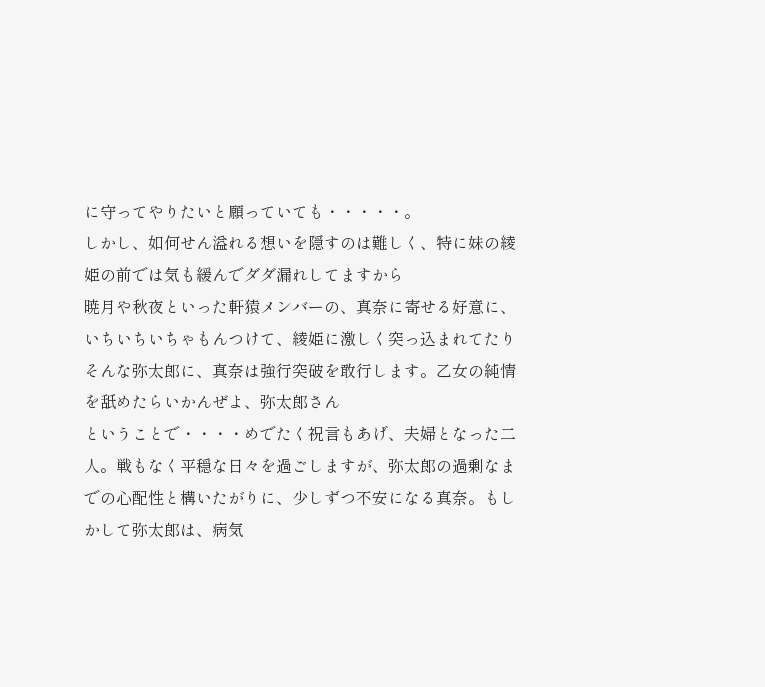に守ってやりたいと願っていても・・・・・。
しかし、如何せん溢れる想いを隠すのは難しく、特に妹の綾姫の前では気も緩んでダダ漏れしてますから
暁月や秋夜といった軒猿メンバーの、真奈に寄せる好意に、いちいちいちゃもんつけて、綾姫に激しく突っ込まれてたり
そんな弥太郎に、真奈は強行突破を敢行します。乙女の純情を舐めたらいかんぜよ、弥太郎さん
ということで・・・・めでたく祝言もあげ、夫婦となった二人。戦もなく平穏な日々を過ごしますが、弥太郎の過剰なまでの心配性と構いたがりに、少しずつ不安になる真奈。もしかして弥太郎は、病気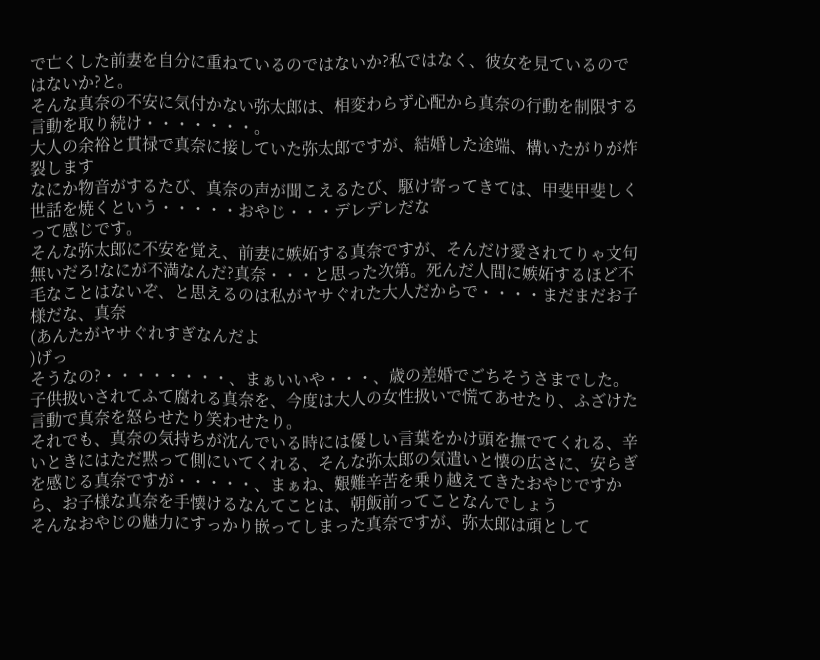で亡くした前妻を自分に重ねているのではないか?私ではなく、彼女を見ているのではないか?と。
そんな真奈の不安に気付かない弥太郎は、相変わらず心配から真奈の行動を制限する言動を取り続け・・・・・・・。
大人の余裕と貫禄で真奈に接していた弥太郎ですが、結婚した途端、構いたがりが炸裂します
なにか物音がするたび、真奈の声が聞こえるたび、駆け寄ってきては、甲斐甲斐しく世話を焼くという・・・・・おやじ・・・デレデレだな
って感じです。
そんな弥太郎に不安を覚え、前妻に嫉妬する真奈ですが、そんだけ愛されてりゃ文句無いだろ!なにが不満なんだ?真奈・・・と思った次第。死んだ人間に嫉妬するほど不毛なことはないぞ、と思えるのは私がヤサぐれた大人だからで・・・・まだまだお子様だな、真奈
(あんたがヤサぐれすぎなんだよ
)げっ
そうなの?・・・・・・・・、まぁいいや・・・、歳の差婚でごちそうさまでした。
子供扱いされてふて腐れる真奈を、今度は大人の女性扱いで慌てあせたり、ふざけた言動で真奈を怒らせたり笑わせたり。
それでも、真奈の気持ちが沈んでいる時には優しい言葉をかけ頭を撫でてくれる、辛いときにはただ黙って側にいてくれる、そんな弥太郎の気遣いと懐の広さに、安らぎを感じる真奈ですが・・・・・、まぁね、艱難辛苦を乗り越えてきたおやじですから、お子様な真奈を手懐けるなんてことは、朝飯前ってことなんでしょう
そんなおやじの魅力にすっかり嵌ってしまった真奈ですが、弥太郎は頑として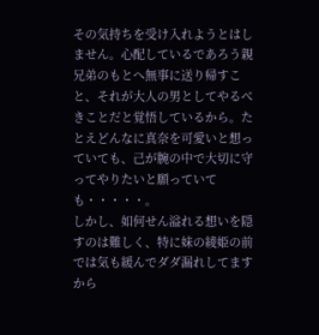その気持ちを受け入れようとはしません。心配しているであろう親兄弟のもとへ無事に送り帰すこと、それが大人の男としてやるべきことだと覚悟しているから。たとえどんなに真奈を可愛いと想っていても、己が腕の中で大切に守ってやりたいと願っていても・・・・・。
しかし、如何せん溢れる想いを隠すのは難しく、特に妹の綾姫の前では気も緩んでダダ漏れしてますから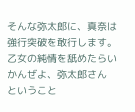そんな弥太郎に、真奈は強行突破を敢行します。乙女の純情を舐めたらいかんぜよ、弥太郎さん
ということ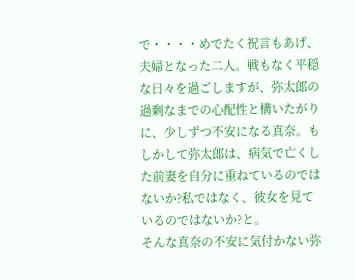で・・・・めでたく祝言もあげ、夫婦となった二人。戦もなく平穏な日々を過ごしますが、弥太郎の過剰なまでの心配性と構いたがりに、少しずつ不安になる真奈。もしかして弥太郎は、病気で亡くした前妻を自分に重ねているのではないか?私ではなく、彼女を見ているのではないか?と。
そんな真奈の不安に気付かない弥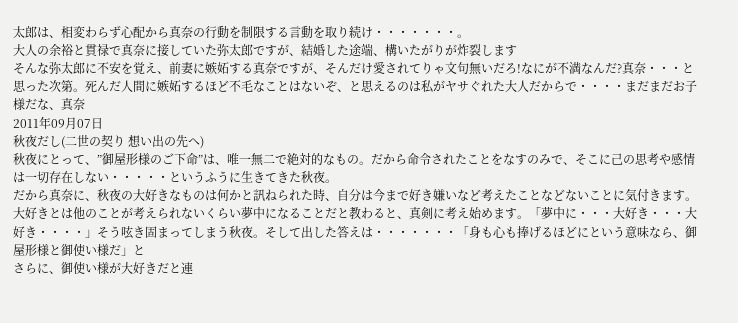太郎は、相変わらず心配から真奈の行動を制限する言動を取り続け・・・・・・・。
大人の余裕と貫禄で真奈に接していた弥太郎ですが、結婚した途端、構いたがりが炸裂します
そんな弥太郎に不安を覚え、前妻に嫉妬する真奈ですが、そんだけ愛されてりゃ文句無いだろ!なにが不満なんだ?真奈・・・と思った次第。死んだ人間に嫉妬するほど不毛なことはないぞ、と思えるのは私がヤサぐれた大人だからで・・・・まだまだお子様だな、真奈
2011年09月07日
秋夜だし(二世の契り 想い出の先へ)
秋夜にとって、”御屋形様のご下命”は、唯一無二で絶対的なもの。だから命令されたことをなすのみで、そこに己の思考や感情は一切存在しない・・・・・というふうに生きてきた秋夜。
だから真奈に、秋夜の大好きなものは何かと訊ねられた時、自分は今まで好き嫌いなど考えたことなどないことに気付きます。大好きとは他のことが考えられないくらい夢中になることだと教わると、真剣に考え始めます。「夢中に・・・大好き・・・大好き・・・・」そう呟き固まってしまう秋夜。そして出した答えは・・・・・・・「身も心も捧げるほどにという意味なら、御屋形様と御使い様だ」と
さらに、御使い様が大好きだと連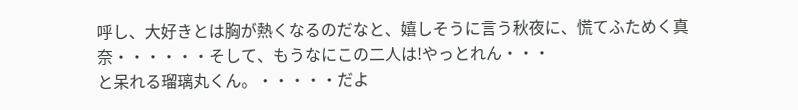呼し、大好きとは胸が熱くなるのだなと、嬉しそうに言う秋夜に、慌てふためく真奈・・・・・・そして、もうなにこの二人は!やっとれん・・・
と呆れる瑠璃丸くん。・・・・・だよ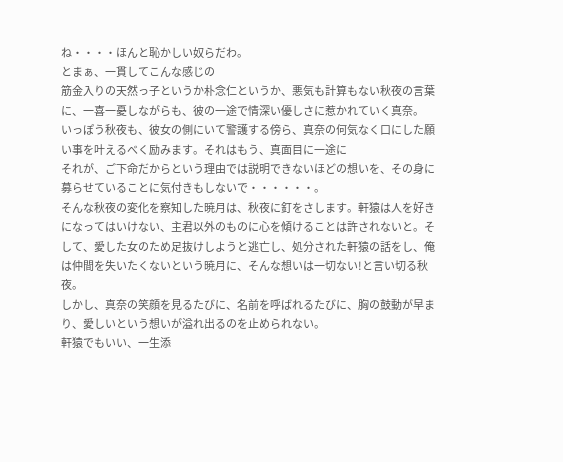ね・・・・ほんと恥かしい奴らだわ。
とまぁ、一貫してこんな感じの
筋金入りの天然っ子というか朴念仁というか、悪気も計算もない秋夜の言葉に、一喜一憂しながらも、彼の一途で情深い優しさに惹かれていく真奈。
いっぽう秋夜も、彼女の側にいて警護する傍ら、真奈の何気なく口にした願い事を叶えるべく励みます。それはもう、真面目に一途に
それが、ご下命だからという理由では説明できないほどの想いを、その身に募らせていることに気付きもしないで・・・・・・。
そんな秋夜の変化を察知した暁月は、秋夜に釘をさします。軒猿は人を好きになってはいけない、主君以外のものに心を傾けることは許されないと。そして、愛した女のため足抜けしようと逃亡し、処分された軒猿の話をし、俺は仲間を失いたくないという暁月に、そんな想いは一切ない!と言い切る秋夜。
しかし、真奈の笑顔を見るたびに、名前を呼ばれるたびに、胸の鼓動が早まり、愛しいという想いが溢れ出るのを止められない。
軒猿でもいい、一生添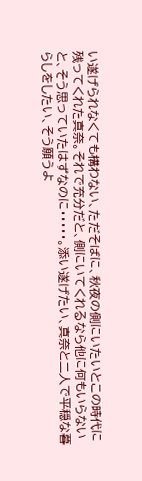い遂げられなくても構わない、ただそばに、秋夜の側にいたいとこの時代に残ってくれた真奈。それで充分だと、側にいてくれるなら他に何もいらないと、そう思っていたはずなのに・・・・・。添い遂げたい、真奈と二人で平穏な暮らしをしたい、そう願うよ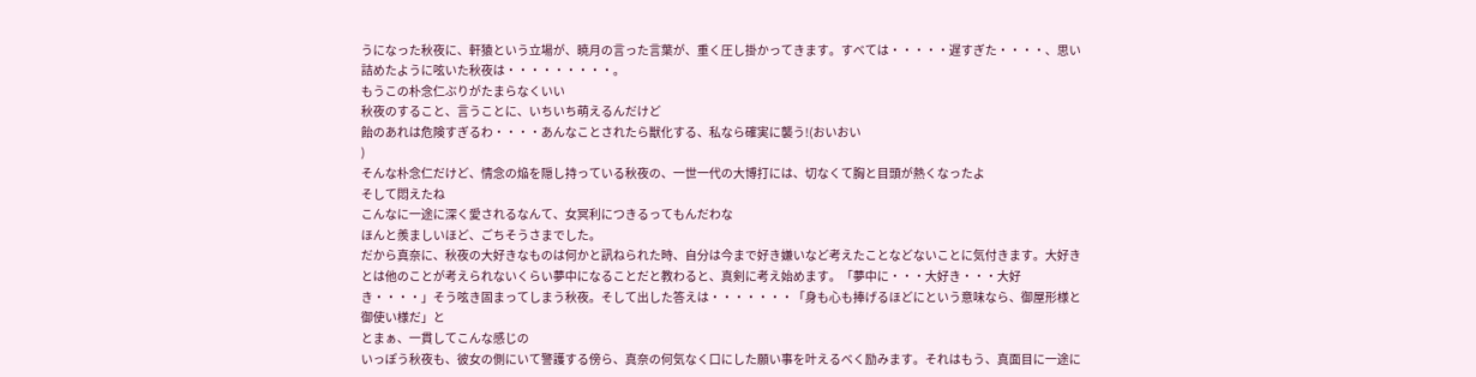うになった秋夜に、軒猿という立場が、暁月の言った言葉が、重く圧し掛かってきます。すべては・・・・・遅すぎた・・・・、思い詰めたように呟いた秋夜は・・・・・・・・・。
もうこの朴念仁ぶりがたまらなくいい
秋夜のすること、言うことに、いちいち萌えるんだけど
飴のあれは危険すぎるわ・・・・あんなことされたら獣化する、私なら確実に襲う!(おいおい
)
そんな朴念仁だけど、情念の焔を隠し持っている秋夜の、一世一代の大博打には、切なくて胸と目頭が熱くなったよ
そして悶えたね
こんなに一途に深く愛されるなんて、女冥利につきるってもんだわな
ほんと羨ましいほど、ごちそうさまでした。
だから真奈に、秋夜の大好きなものは何かと訊ねられた時、自分は今まで好き嫌いなど考えたことなどないことに気付きます。大好きとは他のことが考えられないくらい夢中になることだと教わると、真剣に考え始めます。「夢中に・・・大好き・・・大好き・・・・」そう呟き固まってしまう秋夜。そして出した答えは・・・・・・・「身も心も捧げるほどにという意味なら、御屋形様と御使い様だ」と
とまぁ、一貫してこんな感じの
いっぽう秋夜も、彼女の側にいて警護する傍ら、真奈の何気なく口にした願い事を叶えるべく励みます。それはもう、真面目に一途に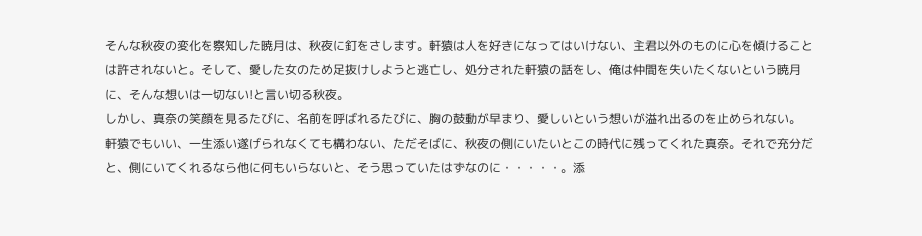そんな秋夜の変化を察知した暁月は、秋夜に釘をさします。軒猿は人を好きになってはいけない、主君以外のものに心を傾けることは許されないと。そして、愛した女のため足抜けしようと逃亡し、処分された軒猿の話をし、俺は仲間を失いたくないという暁月に、そんな想いは一切ない!と言い切る秋夜。
しかし、真奈の笑顔を見るたびに、名前を呼ばれるたびに、胸の鼓動が早まり、愛しいという想いが溢れ出るのを止められない。
軒猿でもいい、一生添い遂げられなくても構わない、ただそばに、秋夜の側にいたいとこの時代に残ってくれた真奈。それで充分だと、側にいてくれるなら他に何もいらないと、そう思っていたはずなのに・・・・・。添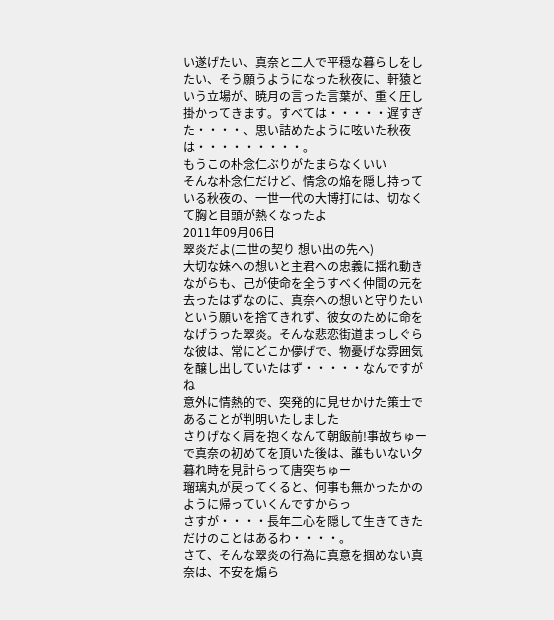い遂げたい、真奈と二人で平穏な暮らしをしたい、そう願うようになった秋夜に、軒猿という立場が、暁月の言った言葉が、重く圧し掛かってきます。すべては・・・・・遅すぎた・・・・、思い詰めたように呟いた秋夜は・・・・・・・・・。
もうこの朴念仁ぶりがたまらなくいい
そんな朴念仁だけど、情念の焔を隠し持っている秋夜の、一世一代の大博打には、切なくて胸と目頭が熱くなったよ
2011年09月06日
翠炎だよ(二世の契り 想い出の先へ)
大切な妹への想いと主君への忠義に揺れ動きながらも、己が使命を全うすべく仲間の元を去ったはずなのに、真奈への想いと守りたいという願いを捨てきれず、彼女のために命をなげうった翠炎。そんな悲恋街道まっしぐらな彼は、常にどこか儚げで、物憂げな雰囲気を醸し出していたはず・・・・・なんですがね
意外に情熱的で、突発的に見せかけた策士であることが判明いたしました
さりげなく肩を抱くなんて朝飯前!事故ちゅーで真奈の初めてを頂いた後は、誰もいない夕暮れ時を見計らって唐突ちゅー
瑠璃丸が戻ってくると、何事も無かったかのように帰っていくんですからっ
さすが・・・・長年二心を隠して生きてきただけのことはあるわ・・・・。
さて、そんな翠炎の行為に真意を掴めない真奈は、不安を煽ら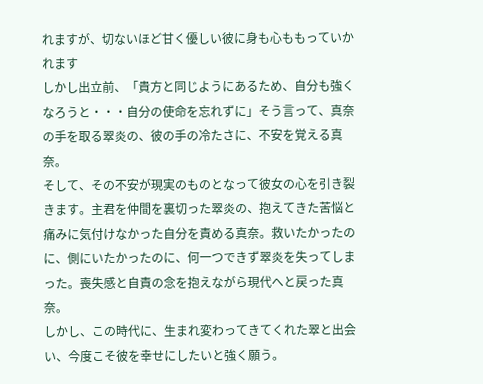れますが、切ないほど甘く優しい彼に身も心ももっていかれます
しかし出立前、「貴方と同じようにあるため、自分も強くなろうと・・・自分の使命を忘れずに」そう言って、真奈の手を取る翠炎の、彼の手の冷たさに、不安を覚える真奈。
そして、その不安が現実のものとなって彼女の心を引き裂きます。主君を仲間を裏切った翠炎の、抱えてきた苦悩と痛みに気付けなかった自分を責める真奈。救いたかったのに、側にいたかったのに、何一つできず翠炎を失ってしまった。喪失感と自責の念を抱えながら現代へと戻った真奈。
しかし、この時代に、生まれ変わってきてくれた翠と出会い、今度こそ彼を幸せにしたいと強く願う。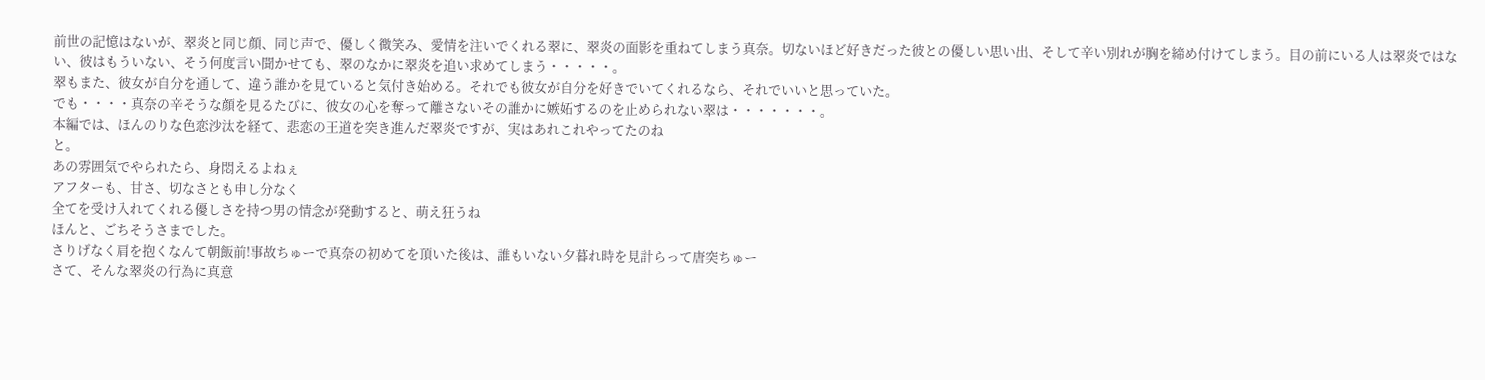前世の記憶はないが、翠炎と同じ顔、同じ声で、優しく微笑み、愛情を注いでくれる翠に、翠炎の面影を重ねてしまう真奈。切ないほど好きだった彼との優しい思い出、そして辛い別れが胸を締め付けてしまう。目の前にいる人は翠炎ではない、彼はもういない、そう何度言い聞かせても、翠のなかに翠炎を追い求めてしまう・・・・・。
翠もまた、彼女が自分を通して、違う誰かを見ていると気付き始める。それでも彼女が自分を好きでいてくれるなら、それでいいと思っていた。
でも・・・・真奈の辛そうな顔を見るたびに、彼女の心を奪って離さないその誰かに嫉妬するのを止められない翠は・・・・・・・。
本編では、ほんのりな色恋沙汰を経て、悲恋の王道を突き進んだ翠炎ですが、実はあれこれやってたのね
と。
あの雰囲気でやられたら、身悶えるよねぇ
アフターも、甘さ、切なさとも申し分なく
全てを受け入れてくれる優しさを持つ男の情念が発動すると、萌え狂うね
ほんと、ごちそうさまでした。
さりげなく肩を抱くなんて朝飯前!事故ちゅーで真奈の初めてを頂いた後は、誰もいない夕暮れ時を見計らって唐突ちゅー
さて、そんな翠炎の行為に真意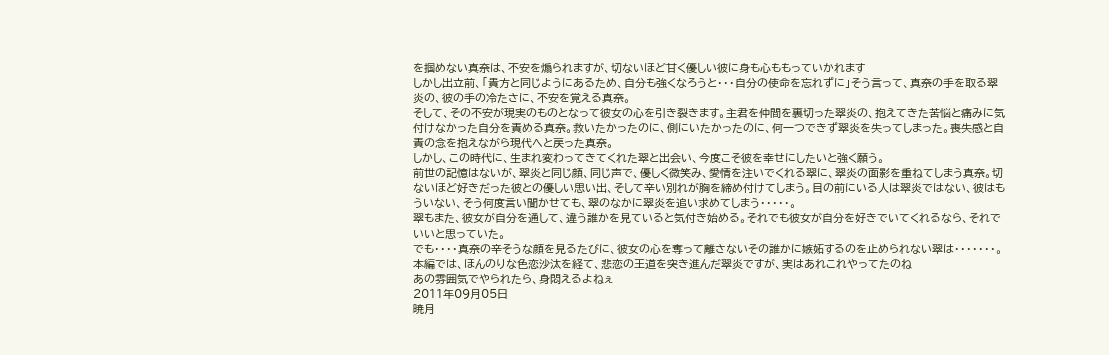を掴めない真奈は、不安を煽られますが、切ないほど甘く優しい彼に身も心ももっていかれます
しかし出立前、「貴方と同じようにあるため、自分も強くなろうと・・・自分の使命を忘れずに」そう言って、真奈の手を取る翠炎の、彼の手の冷たさに、不安を覚える真奈。
そして、その不安が現実のものとなって彼女の心を引き裂きます。主君を仲間を裏切った翠炎の、抱えてきた苦悩と痛みに気付けなかった自分を責める真奈。救いたかったのに、側にいたかったのに、何一つできず翠炎を失ってしまった。喪失感と自責の念を抱えながら現代へと戻った真奈。
しかし、この時代に、生まれ変わってきてくれた翠と出会い、今度こそ彼を幸せにしたいと強く願う。
前世の記憶はないが、翠炎と同じ顔、同じ声で、優しく微笑み、愛情を注いでくれる翠に、翠炎の面影を重ねてしまう真奈。切ないほど好きだった彼との優しい思い出、そして辛い別れが胸を締め付けてしまう。目の前にいる人は翠炎ではない、彼はもういない、そう何度言い聞かせても、翠のなかに翠炎を追い求めてしまう・・・・・。
翠もまた、彼女が自分を通して、違う誰かを見ていると気付き始める。それでも彼女が自分を好きでいてくれるなら、それでいいと思っていた。
でも・・・・真奈の辛そうな顔を見るたびに、彼女の心を奪って離さないその誰かに嫉妬するのを止められない翠は・・・・・・・。
本編では、ほんのりな色恋沙汰を経て、悲恋の王道を突き進んだ翠炎ですが、実はあれこれやってたのね
あの雰囲気でやられたら、身悶えるよねぇ
2011年09月05日
暁月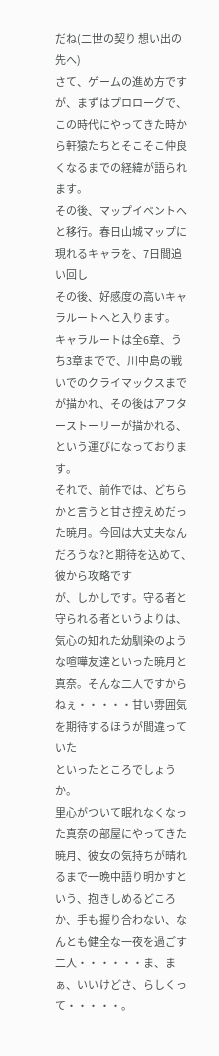だね(二世の契り 想い出の先へ)
さて、ゲームの進め方ですが、まずはプロローグで、この時代にやってきた時から軒猿たちとそこそこ仲良くなるまでの経緯が語られます。
その後、マップイベントへと移行。春日山城マップに現れるキャラを、7日間追い回し
その後、好感度の高いキャラルートへと入ります。
キャラルートは全6章、うち3章までで、川中島の戦いでのクライマックスまでが描かれ、その後はアフターストーリーが描かれる、という運びになっております。
それで、前作では、どちらかと言うと甘さ控えめだった暁月。今回は大丈夫なんだろうな?と期待を込めて、彼から攻略です
が、しかしです。守る者と守られる者というよりは、気心の知れた幼馴染のような喧嘩友達といった暁月と真奈。そんな二人ですからねぇ・・・・・甘い雰囲気を期待するほうが間違っていた
といったところでしょうか。
里心がついて眠れなくなった真奈の部屋にやってきた暁月、彼女の気持ちが晴れるまで一晩中語り明かすという、抱きしめるどころか、手も握り合わない、なんとも健全な一夜を過ごす二人・・・・・・ま、まぁ、いいけどさ、らしくって・・・・・。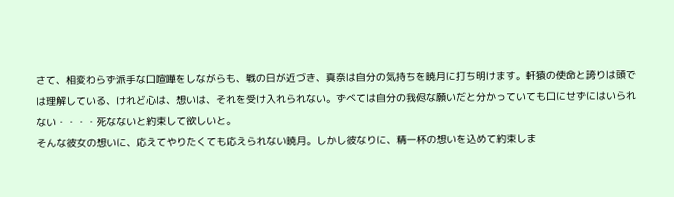さて、相変わらず派手な口喧嘩をしながらも、戦の日が近づき、真奈は自分の気持ちを暁月に打ち明けます。軒猿の使命と誇りは頭では理解している、けれど心は、想いは、それを受け入れられない。ずべては自分の我侭な願いだと分かっていても口にせずにはいられない・・・・死なないと約束して欲しいと。
そんな彼女の想いに、応えてやりたくても応えられない暁月。しかし彼なりに、精一杯の想いを込めて約束しま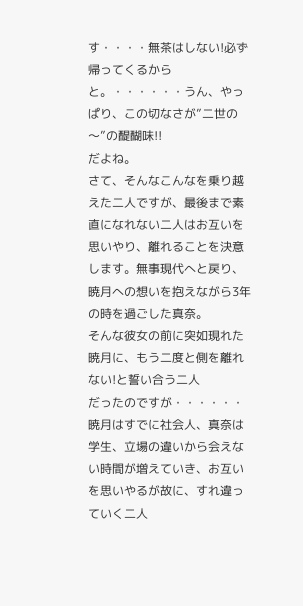す・・・・無茶はしない!必ず帰ってくるからと。・・・・・・うん、やっぱり、この切なさが”二世の〜”の醍醐味!!
だよね。
さて、そんなこんなを乗り越えた二人ですが、最後まで素直になれない二人はお互いを思いやり、離れることを決意します。無事現代へと戻り、暁月への想いを抱えながら3年の時を過ごした真奈。
そんな彼女の前に突如現れた暁月に、もう二度と側を離れない!と誓い合う二人
だったのですが・・・・・・暁月はすでに社会人、真奈は学生、立場の違いから会えない時間が増えていき、お互いを思いやるが故に、すれ違っていく二人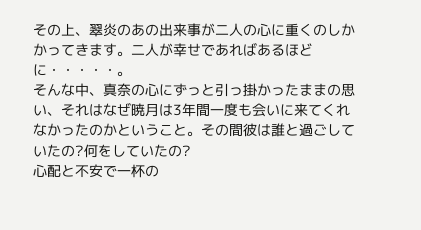その上、翠炎のあの出来事が二人の心に重くのしかかってきます。二人が幸せであればあるほどに・・・・・。
そんな中、真奈の心にずっと引っ掛かったままの思い、それはなぜ暁月は3年間一度も会いに来てくれなかったのかということ。その間彼は誰と過ごしていたの?何をしていたの?
心配と不安で一杯の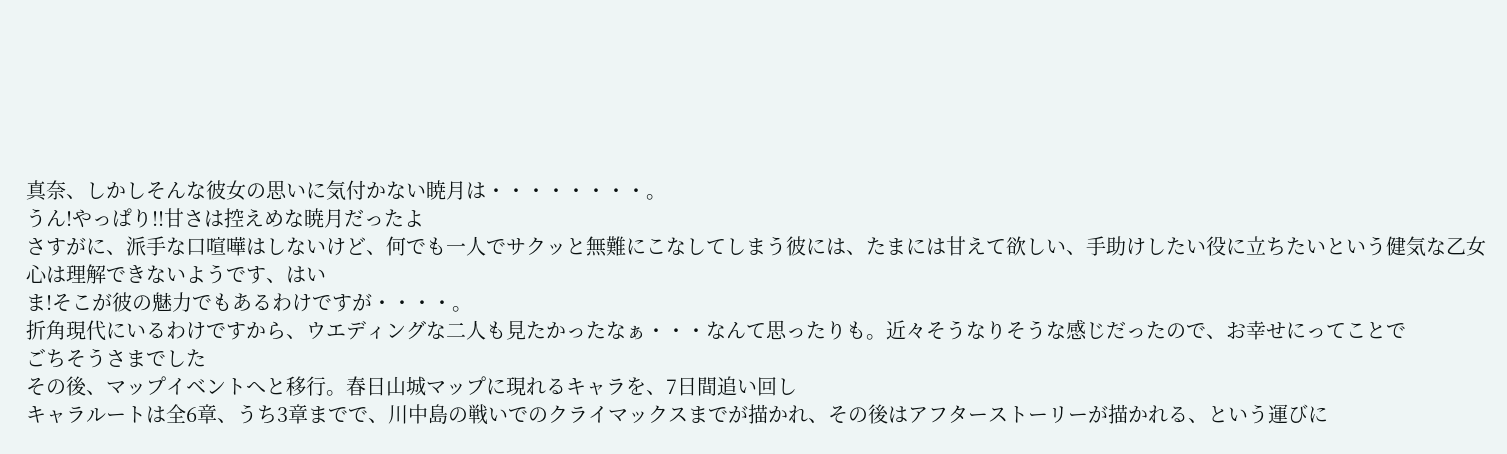真奈、しかしそんな彼女の思いに気付かない暁月は・・・・・・・・。
うん!やっぱり!!甘さは控えめな暁月だったよ
さすがに、派手な口喧嘩はしないけど、何でも一人でサクッと無難にこなしてしまう彼には、たまには甘えて欲しい、手助けしたい役に立ちたいという健気な乙女心は理解できないようです、はい
ま!そこが彼の魅力でもあるわけですが・・・・。
折角現代にいるわけですから、ウエディングな二人も見たかったなぁ・・・なんて思ったりも。近々そうなりそうな感じだったので、お幸せにってことで
ごちそうさまでした
その後、マップイベントへと移行。春日山城マップに現れるキャラを、7日間追い回し
キャラルートは全6章、うち3章までで、川中島の戦いでのクライマックスまでが描かれ、その後はアフターストーリーが描かれる、という運びに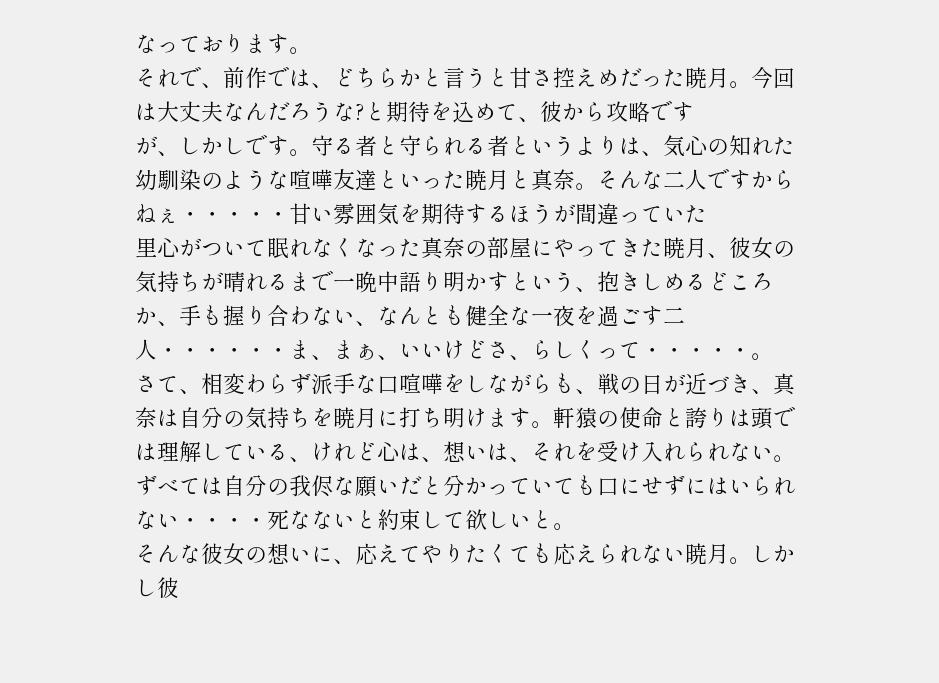なっております。
それで、前作では、どちらかと言うと甘さ控えめだった暁月。今回は大丈夫なんだろうな?と期待を込めて、彼から攻略です
が、しかしです。守る者と守られる者というよりは、気心の知れた幼馴染のような喧嘩友達といった暁月と真奈。そんな二人ですからねぇ・・・・・甘い雰囲気を期待するほうが間違っていた
里心がついて眠れなくなった真奈の部屋にやってきた暁月、彼女の気持ちが晴れるまで一晩中語り明かすという、抱きしめるどころか、手も握り合わない、なんとも健全な一夜を過ごす二人・・・・・・ま、まぁ、いいけどさ、らしくって・・・・・。
さて、相変わらず派手な口喧嘩をしながらも、戦の日が近づき、真奈は自分の気持ちを暁月に打ち明けます。軒猿の使命と誇りは頭では理解している、けれど心は、想いは、それを受け入れられない。ずべては自分の我侭な願いだと分かっていても口にせずにはいられない・・・・死なないと約束して欲しいと。
そんな彼女の想いに、応えてやりたくても応えられない暁月。しかし彼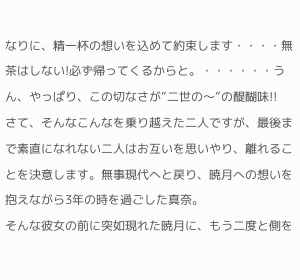なりに、精一杯の想いを込めて約束します・・・・無茶はしない!必ず帰ってくるからと。・・・・・・うん、やっぱり、この切なさが”二世の〜”の醍醐味!!
さて、そんなこんなを乗り越えた二人ですが、最後まで素直になれない二人はお互いを思いやり、離れることを決意します。無事現代へと戻り、暁月への想いを抱えながら3年の時を過ごした真奈。
そんな彼女の前に突如現れた暁月に、もう二度と側を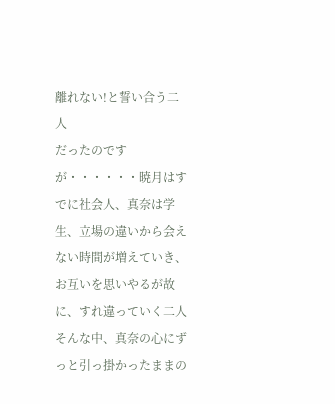離れない!と誓い合う二人
だったのですが・・・・・・暁月はすでに社会人、真奈は学生、立場の違いから会えない時間が増えていき、お互いを思いやるが故に、すれ違っていく二人
そんな中、真奈の心にずっと引っ掛かったままの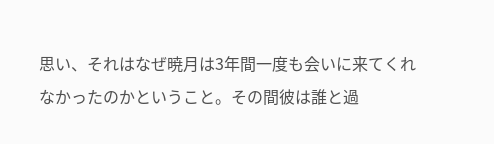思い、それはなぜ暁月は3年間一度も会いに来てくれなかったのかということ。その間彼は誰と過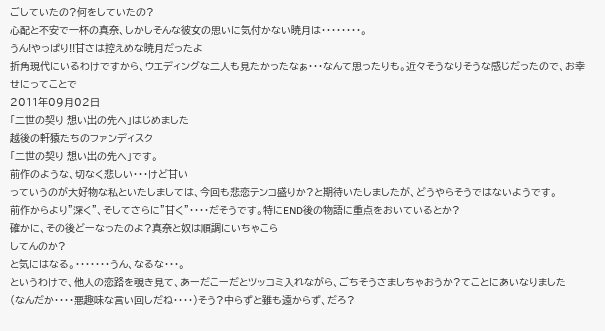ごしていたの?何をしていたの?
心配と不安で一杯の真奈、しかしそんな彼女の思いに気付かない暁月は・・・・・・・・。
うん!やっぱり!!甘さは控えめな暁月だったよ
折角現代にいるわけですから、ウエディングな二人も見たかったなぁ・・・なんて思ったりも。近々そうなりそうな感じだったので、お幸せにってことで
2011年09月02日
「二世の契り 想い出の先へ」はじめました
越後の軒猿たちのファンディスク
「二世の契り 想い出の先へ」です。
前作のような、切なく悲しい・・・けど甘い
っていうのが大好物な私といたしましては、今回も悲恋テンコ盛りか?と期待いたしましたが、どうやらそうではないようです。
前作からより”深く”、そしてさらに”甘く”・・・・だそうです。特にEND後の物語に重点をおいているとか?
確かに、その後どーなったのよ?真奈と奴は順調にいちゃこら
してんのか?
と気にはなる。・・・・・・・うん、なるな・・・。
というわけで、他人の恋路を覗き見て、あーだこーだとツッコミ入れながら、ごちそうさましちゃおうか?てことにあいなりました
(なんだか・・・・悪趣味な言い回しだね・・・・)そう?中らずと雖も遠からず、だろ?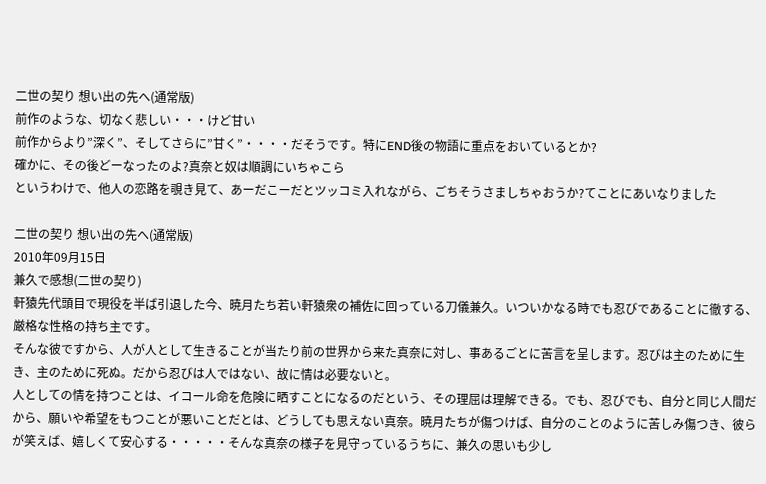二世の契り 想い出の先へ(通常版)
前作のような、切なく悲しい・・・けど甘い
前作からより”深く”、そしてさらに”甘く”・・・・だそうです。特にEND後の物語に重点をおいているとか?
確かに、その後どーなったのよ?真奈と奴は順調にいちゃこら
というわけで、他人の恋路を覗き見て、あーだこーだとツッコミ入れながら、ごちそうさましちゃおうか?てことにあいなりました

二世の契り 想い出の先へ(通常版)
2010年09月15日
兼久で感想(二世の契り)
軒猿先代頭目で現役を半ば引退した今、暁月たち若い軒猿衆の補佐に回っている刀儀兼久。いついかなる時でも忍びであることに徹する、厳格な性格の持ち主です。
そんな彼ですから、人が人として生きることが当たり前の世界から来た真奈に対し、事あるごとに苦言を呈します。忍びは主のために生き、主のために死ぬ。だから忍びは人ではない、故に情は必要ないと。
人としての情を持つことは、イコール命を危険に晒すことになるのだという、その理屈は理解できる。でも、忍びでも、自分と同じ人間だから、願いや希望をもつことが悪いことだとは、どうしても思えない真奈。暁月たちが傷つけば、自分のことのように苦しみ傷つき、彼らが笑えば、嬉しくて安心する・・・・・そんな真奈の様子を見守っているうちに、兼久の思いも少し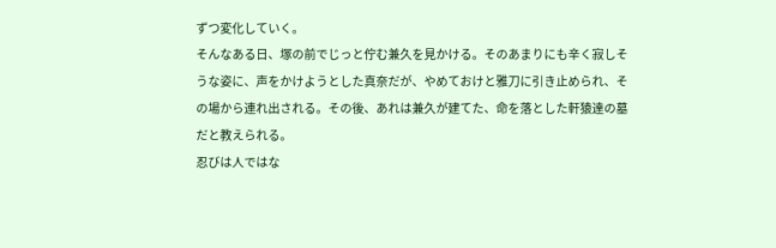ずつ変化していく。
そんなある日、塚の前でじっと佇む兼久を見かける。そのあまりにも辛く寂しそうな姿に、声をかけようとした真奈だが、やめておけと雅刀に引き止められ、その場から連れ出される。その後、あれは兼久が建てた、命を落とした軒猿達の墓だと教えられる。
忍びは人ではな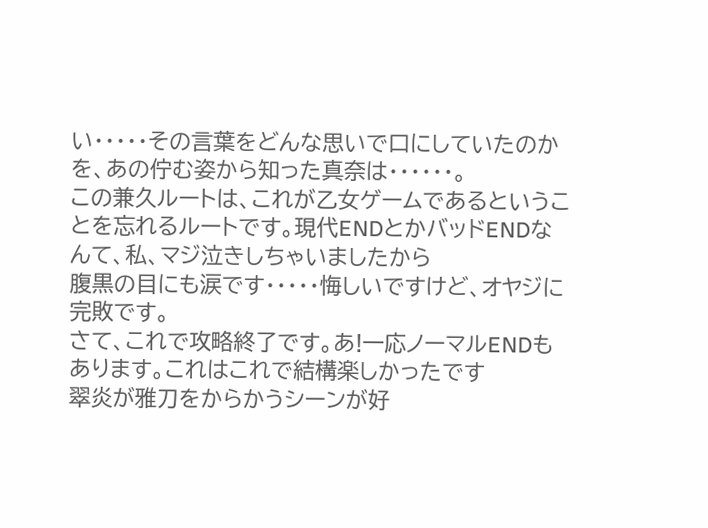い・・・・・その言葉をどんな思いで口にしていたのかを、あの佇む姿から知った真奈は・・・・・・。
この兼久ルートは、これが乙女ゲームであるということを忘れるルートです。現代ENDとかバッドENDなんて、私、マジ泣きしちゃいましたから
腹黒の目にも涙です・・・・・悔しいですけど、オヤジに完敗です。
さて、これで攻略終了です。あ!一応ノーマルENDもあります。これはこれで結構楽しかったです
翠炎が雅刀をからかうシーンが好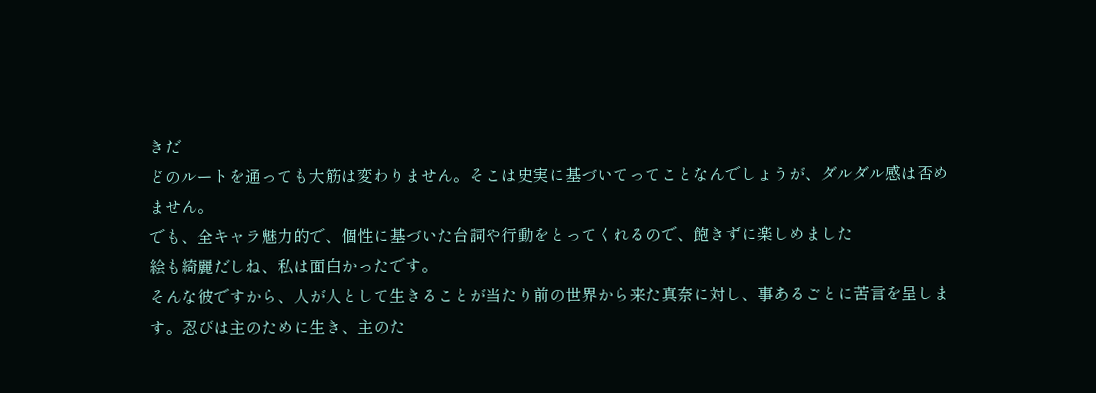きだ
どのルートを通っても大筋は変わりません。そこは史実に基づいてってことなんでしょうが、ダルダル感は否めません。
でも、全キャラ魅力的で、個性に基づいた台詞や行動をとってくれるので、飽きずに楽しめました
絵も綺麗だしね、私は面白かったです。
そんな彼ですから、人が人として生きることが当たり前の世界から来た真奈に対し、事あるごとに苦言を呈します。忍びは主のために生き、主のた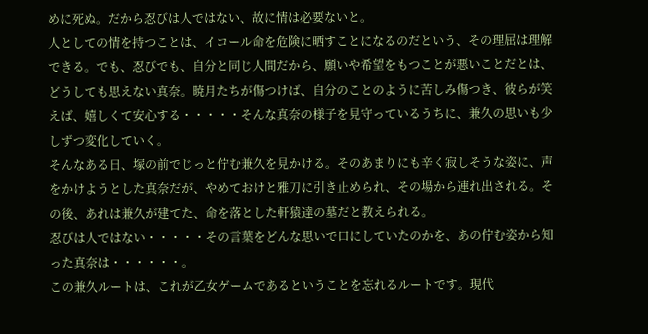めに死ぬ。だから忍びは人ではない、故に情は必要ないと。
人としての情を持つことは、イコール命を危険に晒すことになるのだという、その理屈は理解できる。でも、忍びでも、自分と同じ人間だから、願いや希望をもつことが悪いことだとは、どうしても思えない真奈。暁月たちが傷つけば、自分のことのように苦しみ傷つき、彼らが笑えば、嬉しくて安心する・・・・・そんな真奈の様子を見守っているうちに、兼久の思いも少しずつ変化していく。
そんなある日、塚の前でじっと佇む兼久を見かける。そのあまりにも辛く寂しそうな姿に、声をかけようとした真奈だが、やめておけと雅刀に引き止められ、その場から連れ出される。その後、あれは兼久が建てた、命を落とした軒猿達の墓だと教えられる。
忍びは人ではない・・・・・その言葉をどんな思いで口にしていたのかを、あの佇む姿から知った真奈は・・・・・・。
この兼久ルートは、これが乙女ゲームであるということを忘れるルートです。現代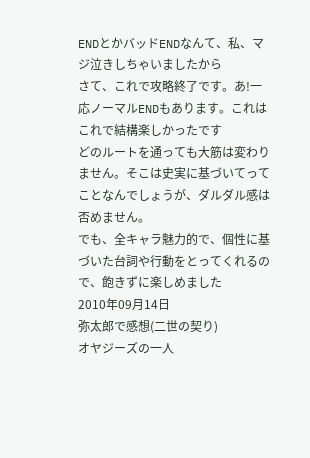ENDとかバッドENDなんて、私、マジ泣きしちゃいましたから
さて、これで攻略終了です。あ!一応ノーマルENDもあります。これはこれで結構楽しかったです
どのルートを通っても大筋は変わりません。そこは史実に基づいてってことなんでしょうが、ダルダル感は否めません。
でも、全キャラ魅力的で、個性に基づいた台詞や行動をとってくれるので、飽きずに楽しめました
2010年09月14日
弥太郎で感想(二世の契り)
オヤジーズの一人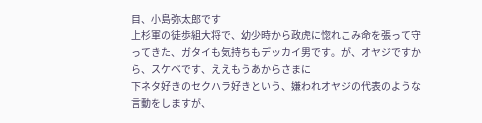目、小島弥太郎です
上杉軍の徒歩組大将で、幼少時から政虎に惚れこみ命を張って守ってきた、ガタイも気持ちもデッカイ男です。が、オヤジですから、スケベです、ええもうあからさまに
下ネタ好きのセクハラ好きという、嫌われオヤジの代表のような言動をしますが、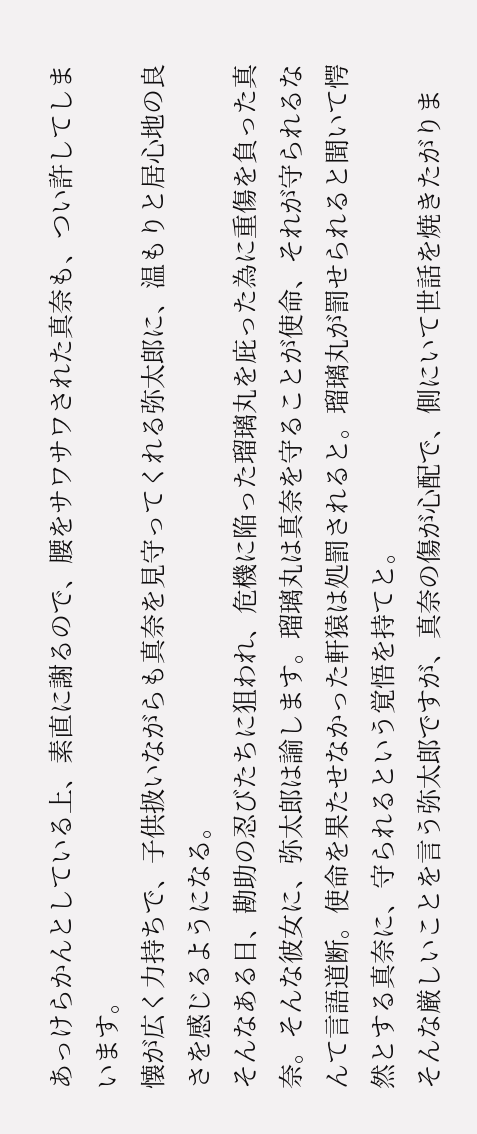あっけらかんとしている上、素直に謝るので、腰をサワサワされた真奈も、つい許してしまいます。
懐が広く力持ちで、子供扱いながらも真奈を見守ってくれる弥太郎に、温もりと居心地の良さを感じるようになる。
そんなある日、勘助の忍びたちに狙われ、危機に陥った瑠璃丸を庇った為に重傷を負った真奈。そんな彼女に、弥太郎は諭します。瑠璃丸は真奈を守ることが使命、それが守られるなんて言語道断。使命を果たせなかった軒猿は処罰されると。瑠璃丸が罰せられると聞いて愕然とする真奈に、守られるという覚悟を持てと。
そんな厳しいことを言う弥太郎ですが、真奈の傷が心配で、側にいて世話を焼きたがりま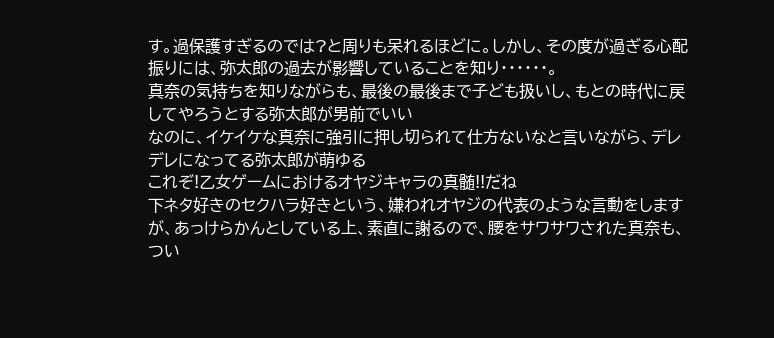す。過保護すぎるのでは?と周りも呆れるほどに。しかし、その度が過ぎる心配振りには、弥太郎の過去が影響していることを知り・・・・・・。
真奈の気持ちを知りながらも、最後の最後まで子ども扱いし、もとの時代に戻してやろうとする弥太郎が男前でいい
なのに、イケイケな真奈に強引に押し切られて仕方ないなと言いながら、デレデレになってる弥太郎が萌ゆる
これぞ!乙女ゲームにおけるオヤジキャラの真髄!!だね
下ネタ好きのセクハラ好きという、嫌われオヤジの代表のような言動をしますが、あっけらかんとしている上、素直に謝るので、腰をサワサワされた真奈も、つい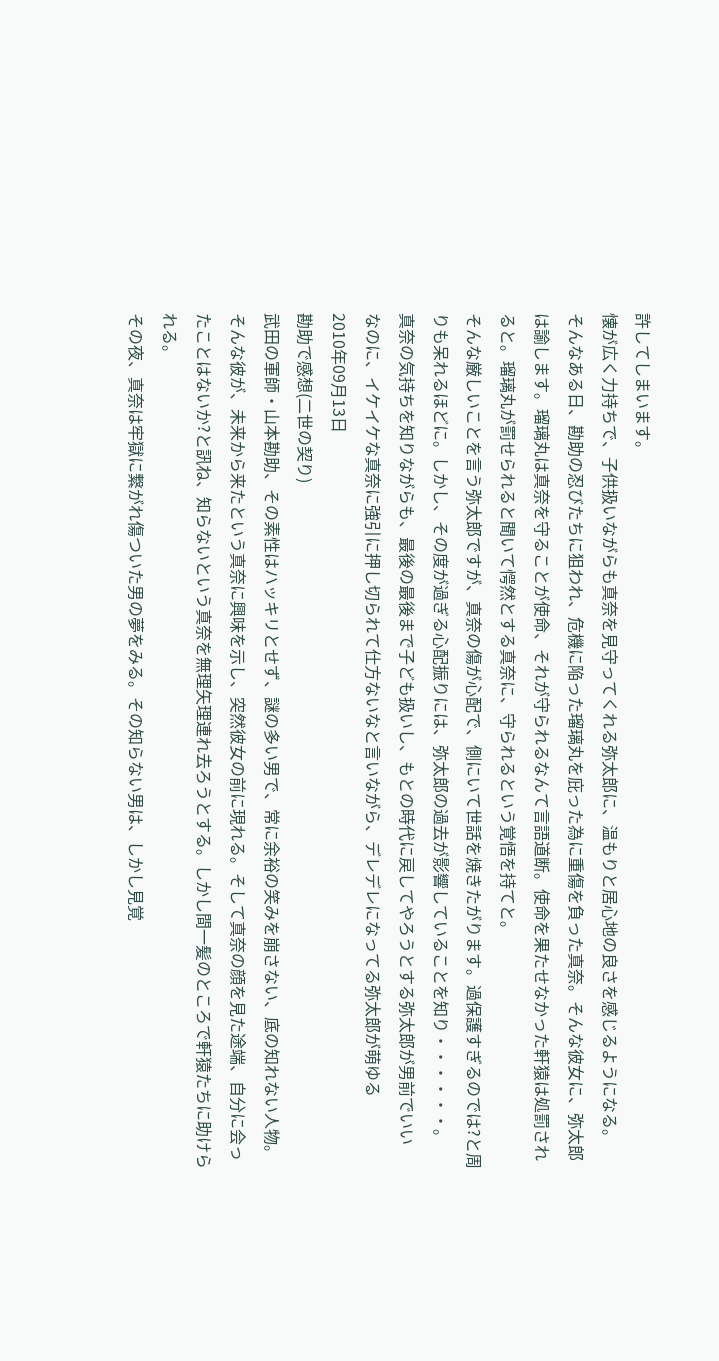許してしまいます。
懐が広く力持ちで、子供扱いながらも真奈を見守ってくれる弥太郎に、温もりと居心地の良さを感じるようになる。
そんなある日、勘助の忍びたちに狙われ、危機に陥った瑠璃丸を庇った為に重傷を負った真奈。そんな彼女に、弥太郎は諭します。瑠璃丸は真奈を守ることが使命、それが守られるなんて言語道断。使命を果たせなかった軒猿は処罰されると。瑠璃丸が罰せられると聞いて愕然とする真奈に、守られるという覚悟を持てと。
そんな厳しいことを言う弥太郎ですが、真奈の傷が心配で、側にいて世話を焼きたがります。過保護すぎるのでは?と周りも呆れるほどに。しかし、その度が過ぎる心配振りには、弥太郎の過去が影響していることを知り・・・・・・。
真奈の気持ちを知りながらも、最後の最後まで子ども扱いし、もとの時代に戻してやろうとする弥太郎が男前でいい
なのに、イケイケな真奈に強引に押し切られて仕方ないなと言いながら、デレデレになってる弥太郎が萌ゆる
2010年09月13日
勘助で感想(二世の契り)
武田の軍師・山本勘助、その素性はハッキリとせず、謎の多い男で、常に余裕の笑みを崩さない、底の知れない人物。
そんな彼が、未来から来たという真奈に興味を示し、突然彼女の前に現れる。そして真奈の顔を見た途端、自分に会ったことはないか?と訊ね、知らないという真奈を無理矢理連れ去ろうとする。しかし間一髪のところで軒猿たちに助けられる。
その夜、真奈は牢獄に繋がれ傷ついた男の夢をみる。その知らない男は、しかし見覚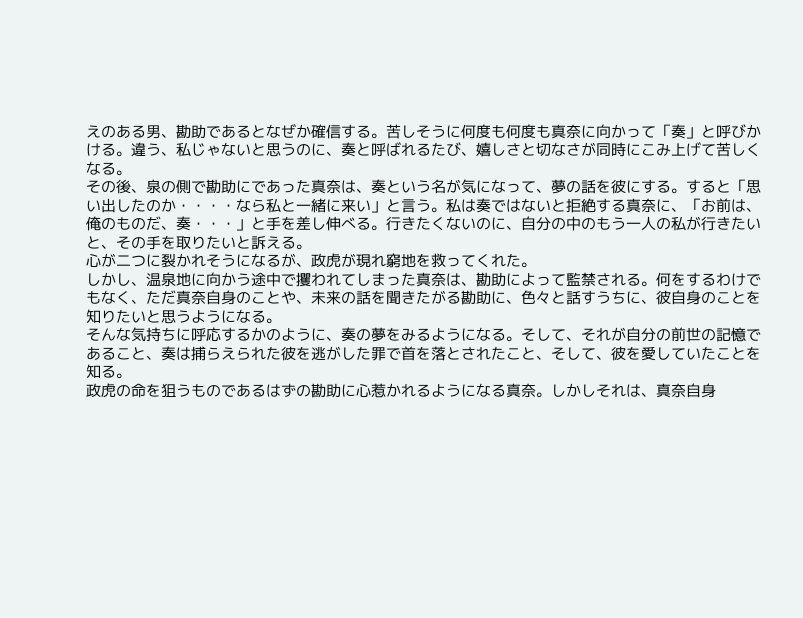えのある男、勘助であるとなぜか確信する。苦しそうに何度も何度も真奈に向かって「奏」と呼びかける。違う、私じゃないと思うのに、奏と呼ばれるたび、嬉しさと切なさが同時にこみ上げて苦しくなる。
その後、泉の側で勘助にであった真奈は、奏という名が気になって、夢の話を彼にする。すると「思い出したのか・・・・なら私と一緒に来い」と言う。私は奏ではないと拒絶する真奈に、「お前は、俺のものだ、奏・・・」と手を差し伸べる。行きたくないのに、自分の中のもう一人の私が行きたいと、その手を取りたいと訴える。
心が二つに裂かれそうになるが、政虎が現れ窮地を救ってくれた。
しかし、温泉地に向かう途中で攫われてしまった真奈は、勘助によって監禁される。何をするわけでもなく、ただ真奈自身のことや、未来の話を聞きたがる勘助に、色々と話すうちに、彼自身のことを知りたいと思うようになる。
そんな気持ちに呼応するかのように、奏の夢をみるようになる。そして、それが自分の前世の記憶であること、奏は捕らえられた彼を逃がした罪で首を落とされたこと、そして、彼を愛していたことを知る。
政虎の命を狙うものであるはずの勘助に心惹かれるようになる真奈。しかしそれは、真奈自身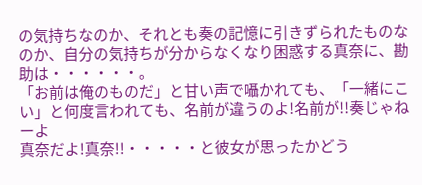の気持ちなのか、それとも奏の記憶に引きずられたものなのか、自分の気持ちが分からなくなり困惑する真奈に、勘助は・・・・・・。
「お前は俺のものだ」と甘い声で囁かれても、「一緒にこい」と何度言われても、名前が違うのよ!名前が!!奏じゃねーよ
真奈だよ!真奈!!・・・・・と彼女が思ったかどう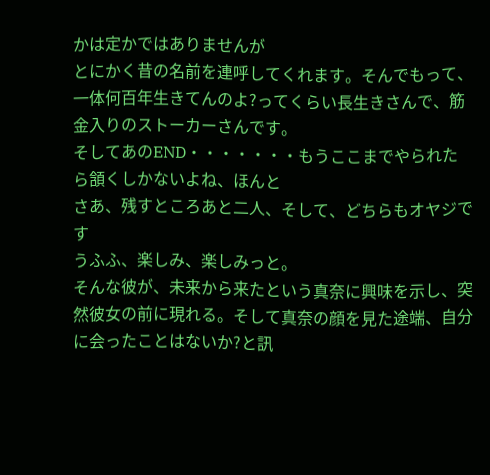かは定かではありませんが
とにかく昔の名前を連呼してくれます。そんでもって、一体何百年生きてんのよ?ってくらい長生きさんで、筋金入りのストーカーさんです。
そしてあのEND・・・・・・・もうここまでやられたら頷くしかないよね、ほんと
さあ、残すところあと二人、そして、どちらもオヤジです
うふふ、楽しみ、楽しみっと。
そんな彼が、未来から来たという真奈に興味を示し、突然彼女の前に現れる。そして真奈の顔を見た途端、自分に会ったことはないか?と訊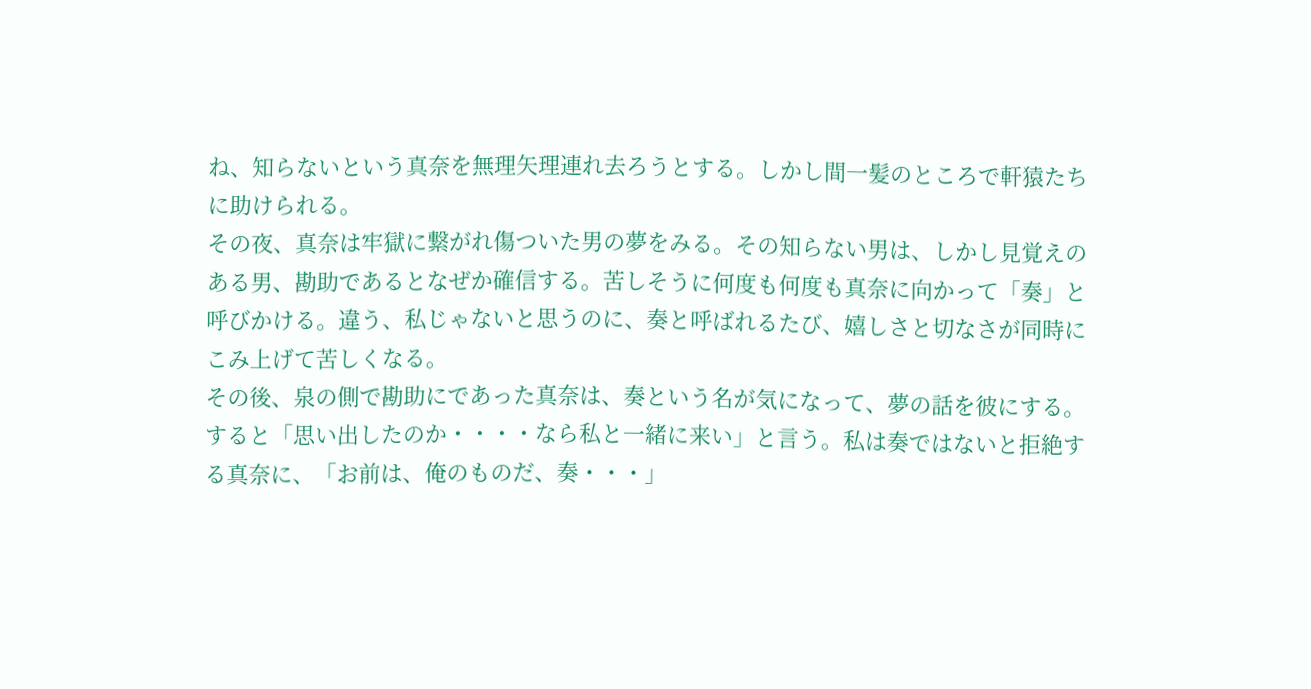ね、知らないという真奈を無理矢理連れ去ろうとする。しかし間一髪のところで軒猿たちに助けられる。
その夜、真奈は牢獄に繋がれ傷ついた男の夢をみる。その知らない男は、しかし見覚えのある男、勘助であるとなぜか確信する。苦しそうに何度も何度も真奈に向かって「奏」と呼びかける。違う、私じゃないと思うのに、奏と呼ばれるたび、嬉しさと切なさが同時にこみ上げて苦しくなる。
その後、泉の側で勘助にであった真奈は、奏という名が気になって、夢の話を彼にする。すると「思い出したのか・・・・なら私と一緒に来い」と言う。私は奏ではないと拒絶する真奈に、「お前は、俺のものだ、奏・・・」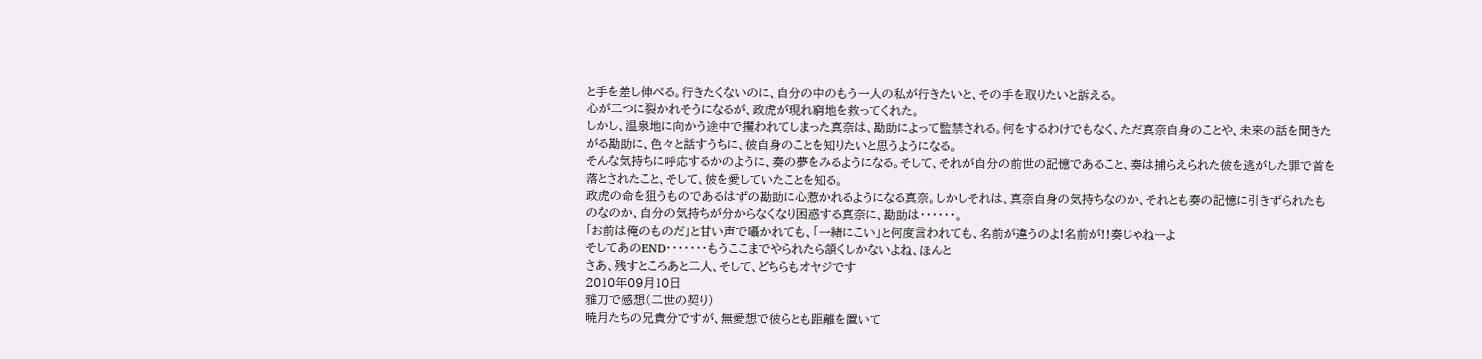と手を差し伸べる。行きたくないのに、自分の中のもう一人の私が行きたいと、その手を取りたいと訴える。
心が二つに裂かれそうになるが、政虎が現れ窮地を救ってくれた。
しかし、温泉地に向かう途中で攫われてしまった真奈は、勘助によって監禁される。何をするわけでもなく、ただ真奈自身のことや、未来の話を聞きたがる勘助に、色々と話すうちに、彼自身のことを知りたいと思うようになる。
そんな気持ちに呼応するかのように、奏の夢をみるようになる。そして、それが自分の前世の記憶であること、奏は捕らえられた彼を逃がした罪で首を落とされたこと、そして、彼を愛していたことを知る。
政虎の命を狙うものであるはずの勘助に心惹かれるようになる真奈。しかしそれは、真奈自身の気持ちなのか、それとも奏の記憶に引きずられたものなのか、自分の気持ちが分からなくなり困惑する真奈に、勘助は・・・・・・。
「お前は俺のものだ」と甘い声で囁かれても、「一緒にこい」と何度言われても、名前が違うのよ!名前が!!奏じゃねーよ
そしてあのEND・・・・・・・もうここまでやられたら頷くしかないよね、ほんと
さあ、残すところあと二人、そして、どちらもオヤジです
2010年09月10日
雅刀で感想(二世の契り)
暁月たちの兄貴分ですが、無愛想で彼らとも距離を置いて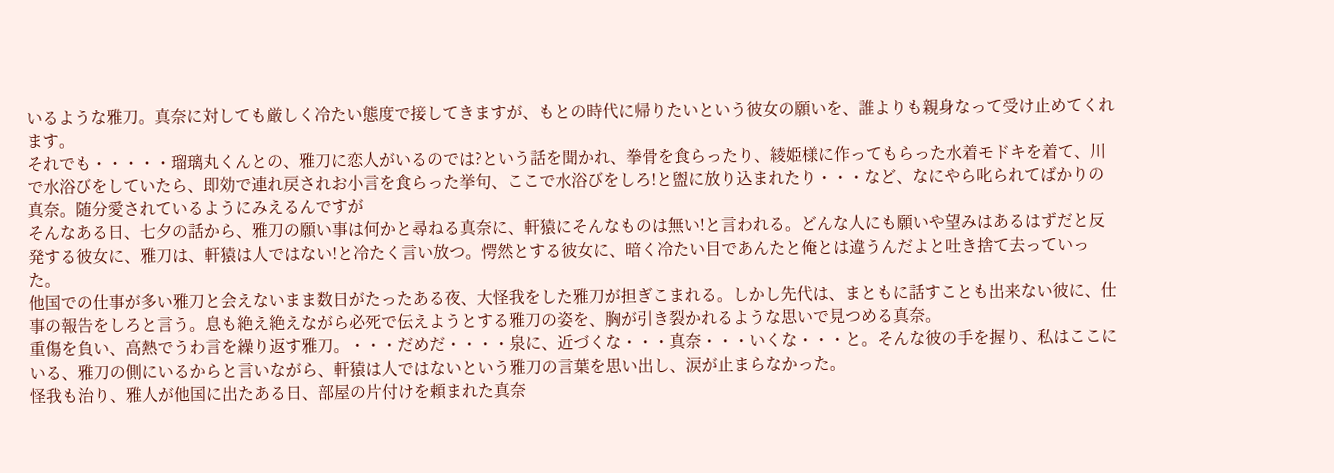いるような雅刀。真奈に対しても厳しく冷たい態度で接してきますが、もとの時代に帰りたいという彼女の願いを、誰よりも親身なって受け止めてくれます。
それでも・・・・・瑠璃丸くんとの、雅刀に恋人がいるのでは?という話を聞かれ、拳骨を食らったり、綾姫様に作ってもらった水着モドキを着て、川で水浴びをしていたら、即効で連れ戻されお小言を食らった挙句、ここで水浴びをしろ!と盥に放り込まれたり・・・など、なにやら叱られてばかりの真奈。随分愛されているようにみえるんですが
そんなある日、七夕の話から、雅刀の願い事は何かと尋ねる真奈に、軒猿にそんなものは無い!と言われる。どんな人にも願いや望みはあるはずだと反発する彼女に、雅刀は、軒猿は人ではない!と冷たく言い放つ。愕然とする彼女に、暗く冷たい目であんたと俺とは違うんだよと吐き捨て去っていった。
他国での仕事が多い雅刀と会えないまま数日がたったある夜、大怪我をした雅刀が担ぎこまれる。しかし先代は、まともに話すことも出来ない彼に、仕事の報告をしろと言う。息も絶え絶えながら必死で伝えようとする雅刀の姿を、胸が引き裂かれるような思いで見つめる真奈。
重傷を負い、高熱でうわ言を繰り返す雅刀。・・・だめだ・・・・泉に、近づくな・・・真奈・・・いくな・・・と。そんな彼の手を握り、私はここにいる、雅刀の側にいるからと言いながら、軒猿は人ではないという雅刀の言葉を思い出し、涙が止まらなかった。
怪我も治り、雅人が他国に出たある日、部屋の片付けを頼まれた真奈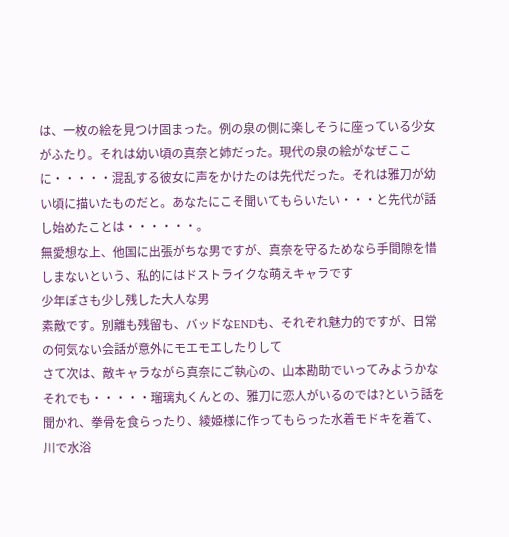は、一枚の絵を見つけ固まった。例の泉の側に楽しそうに座っている少女がふたり。それは幼い頃の真奈と姉だった。現代の泉の絵がなぜここに・・・・・混乱する彼女に声をかけたのは先代だった。それは雅刀が幼い頃に描いたものだと。あなたにこそ聞いてもらいたい・・・と先代が話し始めたことは・・・・・・。
無愛想な上、他国に出張がちな男ですが、真奈を守るためなら手間隙を惜しまないという、私的にはドストライクな萌えキャラです
少年ぽさも少し残した大人な男
素敵です。別離も残留も、バッドなENDも、それぞれ魅力的ですが、日常の何気ない会話が意外にモエモエしたりして
さて次は、敵キャラながら真奈にご執心の、山本勘助でいってみようかな
それでも・・・・・瑠璃丸くんとの、雅刀に恋人がいるのでは?という話を聞かれ、拳骨を食らったり、綾姫様に作ってもらった水着モドキを着て、川で水浴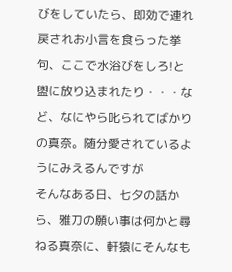びをしていたら、即効で連れ戻されお小言を食らった挙句、ここで水浴びをしろ!と盥に放り込まれたり・・・など、なにやら叱られてばかりの真奈。随分愛されているようにみえるんですが
そんなある日、七夕の話から、雅刀の願い事は何かと尋ねる真奈に、軒猿にそんなも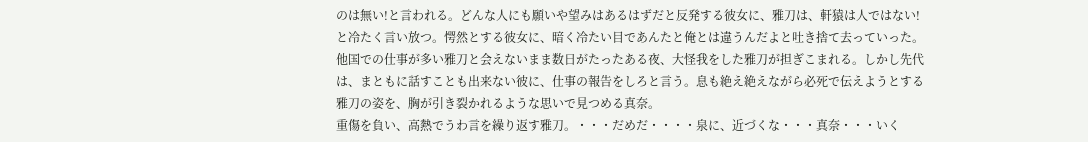のは無い!と言われる。どんな人にも願いや望みはあるはずだと反発する彼女に、雅刀は、軒猿は人ではない!と冷たく言い放つ。愕然とする彼女に、暗く冷たい目であんたと俺とは違うんだよと吐き捨て去っていった。
他国での仕事が多い雅刀と会えないまま数日がたったある夜、大怪我をした雅刀が担ぎこまれる。しかし先代は、まともに話すことも出来ない彼に、仕事の報告をしろと言う。息も絶え絶えながら必死で伝えようとする雅刀の姿を、胸が引き裂かれるような思いで見つめる真奈。
重傷を負い、高熱でうわ言を繰り返す雅刀。・・・だめだ・・・・泉に、近づくな・・・真奈・・・いく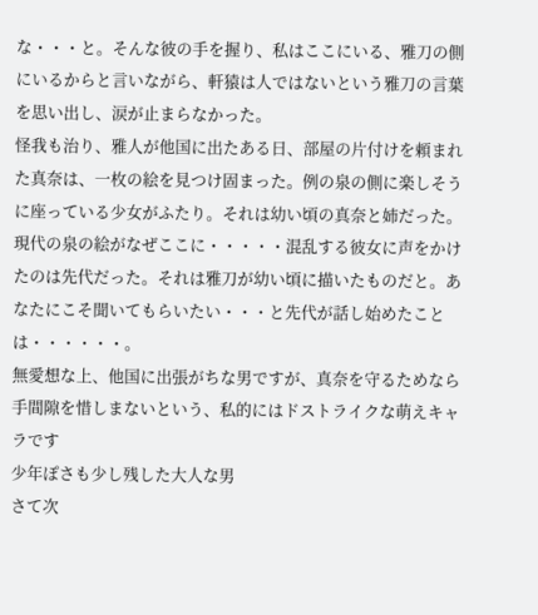な・・・と。そんな彼の手を握り、私はここにいる、雅刀の側にいるからと言いながら、軒猿は人ではないという雅刀の言葉を思い出し、涙が止まらなかった。
怪我も治り、雅人が他国に出たある日、部屋の片付けを頼まれた真奈は、一枚の絵を見つけ固まった。例の泉の側に楽しそうに座っている少女がふたり。それは幼い頃の真奈と姉だった。現代の泉の絵がなぜここに・・・・・混乱する彼女に声をかけたのは先代だった。それは雅刀が幼い頃に描いたものだと。あなたにこそ聞いてもらいたい・・・と先代が話し始めたことは・・・・・・。
無愛想な上、他国に出張がちな男ですが、真奈を守るためなら手間隙を惜しまないという、私的にはドストライクな萌えキャラです
少年ぽさも少し残した大人な男
さて次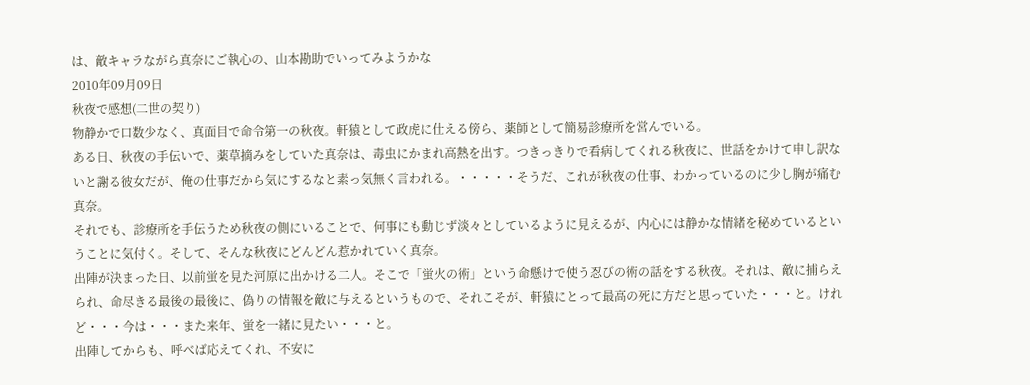は、敵キャラながら真奈にご執心の、山本勘助でいってみようかな
2010年09月09日
秋夜で感想(二世の契り)
物静かで口数少なく、真面目で命令第一の秋夜。軒猿として政虎に仕える傍ら、薬師として簡易診療所を営んでいる。
ある日、秋夜の手伝いで、薬草摘みをしていた真奈は、毒虫にかまれ高熱を出す。つきっきりで看病してくれる秋夜に、世話をかけて申し訳ないと謝る彼女だが、俺の仕事だから気にするなと素っ気無く言われる。・・・・・そうだ、これが秋夜の仕事、わかっているのに少し胸が痛む真奈。
それでも、診療所を手伝うため秋夜の側にいることで、何事にも動じず淡々としているように見えるが、内心には静かな情緒を秘めているということに気付く。そして、そんな秋夜にどんどん惹かれていく真奈。
出陣が決まった日、以前蛍を見た河原に出かける二人。そこで「蛍火の術」という命懸けで使う忍びの術の話をする秋夜。それは、敵に捕らえられ、命尽きる最後の最後に、偽りの情報を敵に与えるというもので、それこそが、軒猿にとって最高の死に方だと思っていた・・・と。けれど・・・今は・・・また来年、蛍を一緒に見たい・・・と。
出陣してからも、呼べば応えてくれ、不安に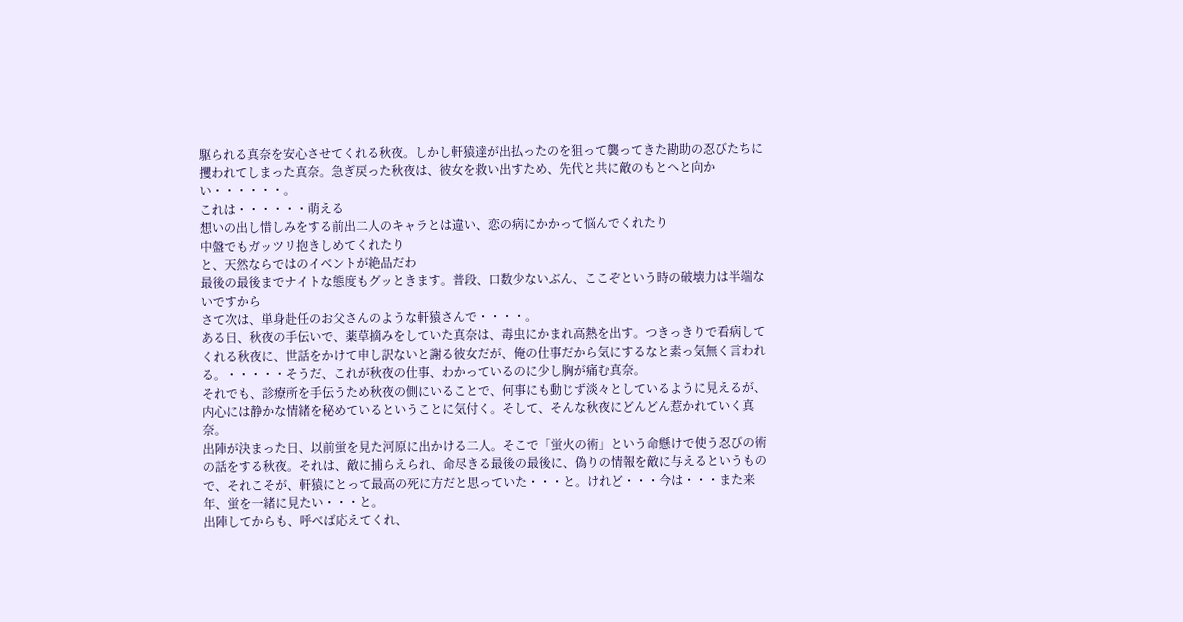駆られる真奈を安心させてくれる秋夜。しかし軒猿達が出払ったのを狙って襲ってきた勘助の忍びたちに攫われてしまった真奈。急ぎ戻った秋夜は、彼女を救い出すため、先代と共に敵のもとへと向かい・・・・・・。
これは・・・・・・萌える
想いの出し惜しみをする前出二人のキャラとは違い、恋の病にかかって悩んでくれたり
中盤でもガッツリ抱きしめてくれたり
と、天然ならではのイベントが絶品だわ
最後の最後までナイトな態度もグッときます。普段、口数少ないぶん、ここぞという時の破壊力は半端ないですから
さて次は、単身赴任のお父さんのような軒猿さんで・・・・。
ある日、秋夜の手伝いで、薬草摘みをしていた真奈は、毒虫にかまれ高熱を出す。つきっきりで看病してくれる秋夜に、世話をかけて申し訳ないと謝る彼女だが、俺の仕事だから気にするなと素っ気無く言われる。・・・・・そうだ、これが秋夜の仕事、わかっているのに少し胸が痛む真奈。
それでも、診療所を手伝うため秋夜の側にいることで、何事にも動じず淡々としているように見えるが、内心には静かな情緒を秘めているということに気付く。そして、そんな秋夜にどんどん惹かれていく真奈。
出陣が決まった日、以前蛍を見た河原に出かける二人。そこで「蛍火の術」という命懸けで使う忍びの術の話をする秋夜。それは、敵に捕らえられ、命尽きる最後の最後に、偽りの情報を敵に与えるというもので、それこそが、軒猿にとって最高の死に方だと思っていた・・・と。けれど・・・今は・・・また来年、蛍を一緒に見たい・・・と。
出陣してからも、呼べば応えてくれ、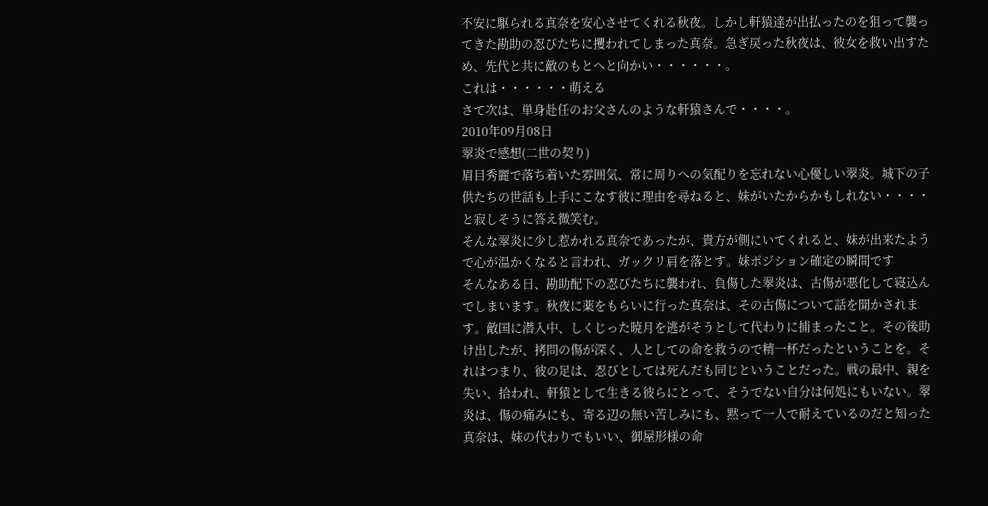不安に駆られる真奈を安心させてくれる秋夜。しかし軒猿達が出払ったのを狙って襲ってきた勘助の忍びたちに攫われてしまった真奈。急ぎ戻った秋夜は、彼女を救い出すため、先代と共に敵のもとへと向かい・・・・・・。
これは・・・・・・萌える
さて次は、単身赴任のお父さんのような軒猿さんで・・・・。
2010年09月08日
翠炎で感想(二世の契り)
眉目秀麗で落ち着いた雰囲気、常に周りへの気配りを忘れない心優しい翠炎。城下の子供たちの世話も上手にこなす彼に理由を尋ねると、妹がいたからかもしれない・・・・と寂しそうに答え微笑む。
そんな翠炎に少し惹かれる真奈であったが、貴方が側にいてくれると、妹が出来たようで心が温かくなると言われ、ガックリ肩を落とす。妹ポジション確定の瞬間です
そんなある日、勘助配下の忍びたちに襲われ、負傷した翠炎は、古傷が悪化して寝込んでしまいます。秋夜に薬をもらいに行った真奈は、その古傷について話を聞かされます。敵国に潜入中、しくじった暁月を逃がそうとして代わりに捕まったこと。その後助け出したが、拷問の傷が深く、人としての命を救うので精一杯だったということを。それはつまり、彼の足は、忍びとしては死んだも同じということだった。戦の最中、親を失い、拾われ、軒猿として生きる彼らにとって、そうでない自分は何処にもいない。翠炎は、傷の痛みにも、寄る辺の無い苦しみにも、黙って一人で耐えているのだと知った真奈は、妹の代わりでもいい、御屋形様の命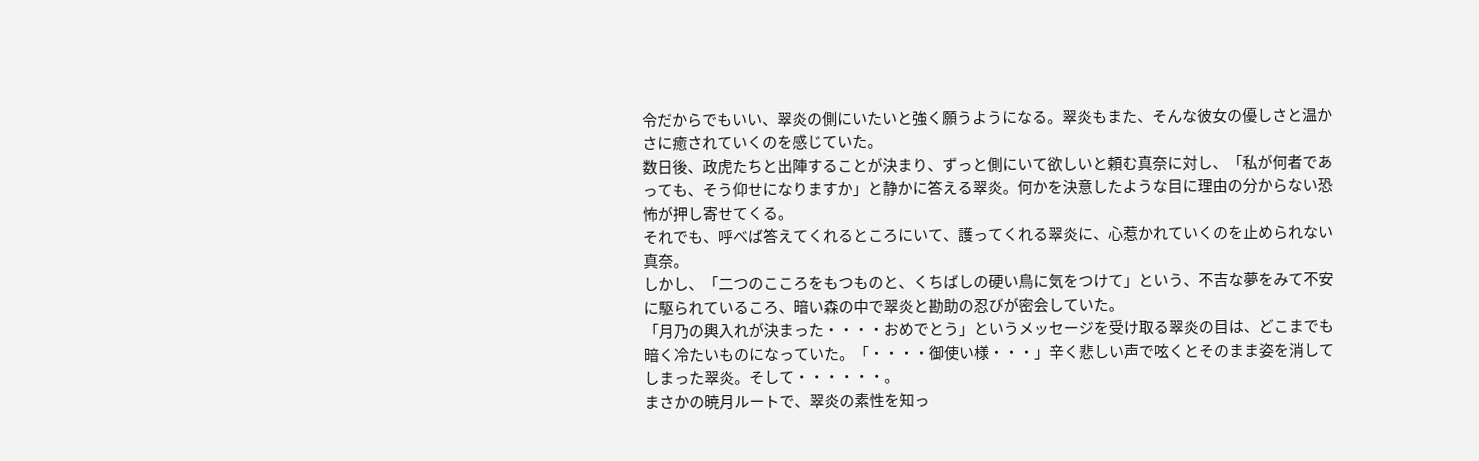令だからでもいい、翠炎の側にいたいと強く願うようになる。翠炎もまた、そんな彼女の優しさと温かさに癒されていくのを感じていた。
数日後、政虎たちと出陣することが決まり、ずっと側にいて欲しいと頼む真奈に対し、「私が何者であっても、そう仰せになりますか」と静かに答える翠炎。何かを決意したような目に理由の分からない恐怖が押し寄せてくる。
それでも、呼べば答えてくれるところにいて、護ってくれる翠炎に、心惹かれていくのを止められない真奈。
しかし、「二つのこころをもつものと、くちばしの硬い鳥に気をつけて」という、不吉な夢をみて不安に駆られているころ、暗い森の中で翠炎と勘助の忍びが密会していた。
「月乃の輿入れが決まった・・・・おめでとう」というメッセージを受け取る翠炎の目は、どこまでも暗く冷たいものになっていた。「・・・・御使い様・・・」辛く悲しい声で呟くとそのまま姿を消してしまった翠炎。そして・・・・・・。
まさかの暁月ルートで、翠炎の素性を知っ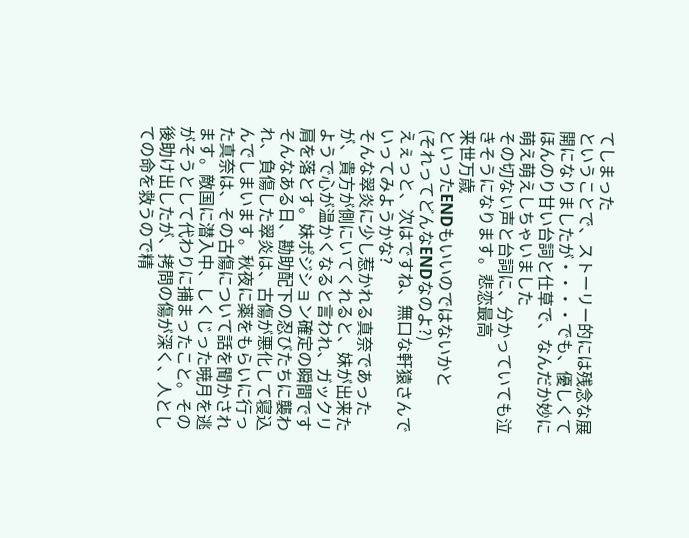てしまった
ということで、ストーリー的には残念な展開になりましたが・・・・でも、優しくてほんのり甘い台詞と仕草で、なんだか妙に萌え萌えしちゃいました
その切ない声と台詞に、分かっていても泣きそうになります。悲恋最高
来世万歳
といったENDもいいのではないかと
(それってどんなENDなのよ?)
えぇっと、次はですね、無口な軒猿さんでいってみようかな?
そんな翠炎に少し惹かれる真奈であったが、貴方が側にいてくれると、妹が出来たようで心が温かくなると言われ、ガックリ肩を落とす。妹ポジション確定の瞬間です
そんなある日、勘助配下の忍びたちに襲われ、負傷した翠炎は、古傷が悪化して寝込んでしまいます。秋夜に薬をもらいに行った真奈は、その古傷について話を聞かされます。敵国に潜入中、しくじった暁月を逃がそうとして代わりに捕まったこと。その後助け出したが、拷問の傷が深く、人としての命を救うので精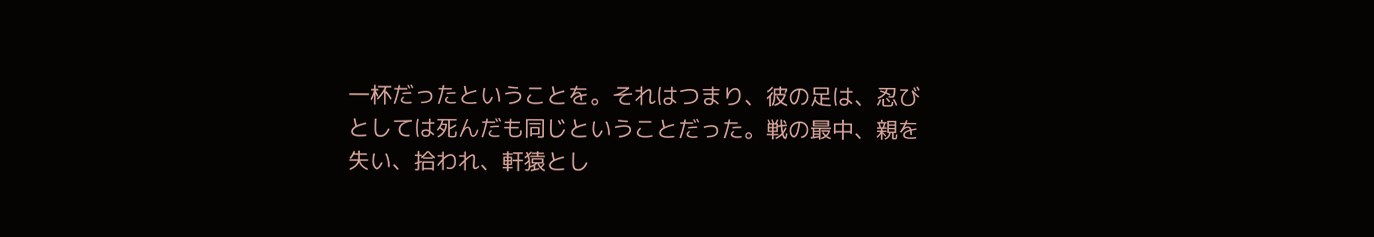一杯だったということを。それはつまり、彼の足は、忍びとしては死んだも同じということだった。戦の最中、親を失い、拾われ、軒猿とし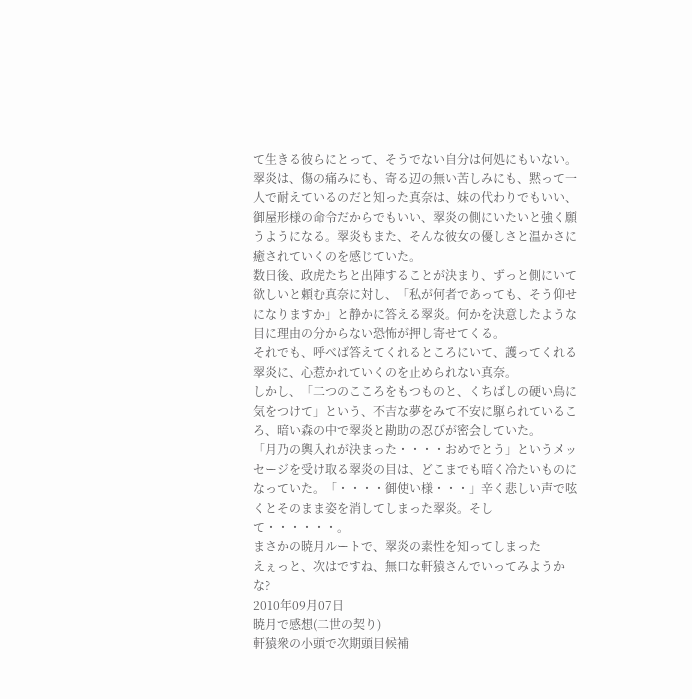て生きる彼らにとって、そうでない自分は何処にもいない。翠炎は、傷の痛みにも、寄る辺の無い苦しみにも、黙って一人で耐えているのだと知った真奈は、妹の代わりでもいい、御屋形様の命令だからでもいい、翠炎の側にいたいと強く願うようになる。翠炎もまた、そんな彼女の優しさと温かさに癒されていくのを感じていた。
数日後、政虎たちと出陣することが決まり、ずっと側にいて欲しいと頼む真奈に対し、「私が何者であっても、そう仰せになりますか」と静かに答える翠炎。何かを決意したような目に理由の分からない恐怖が押し寄せてくる。
それでも、呼べば答えてくれるところにいて、護ってくれる翠炎に、心惹かれていくのを止められない真奈。
しかし、「二つのこころをもつものと、くちばしの硬い鳥に気をつけて」という、不吉な夢をみて不安に駆られているころ、暗い森の中で翠炎と勘助の忍びが密会していた。
「月乃の輿入れが決まった・・・・おめでとう」というメッセージを受け取る翠炎の目は、どこまでも暗く冷たいものになっていた。「・・・・御使い様・・・」辛く悲しい声で呟くとそのまま姿を消してしまった翠炎。そして・・・・・・。
まさかの暁月ルートで、翠炎の素性を知ってしまった
えぇっと、次はですね、無口な軒猿さんでいってみようかな?
2010年09月07日
暁月で感想(二世の契り)
軒猿衆の小頭で次期頭目候補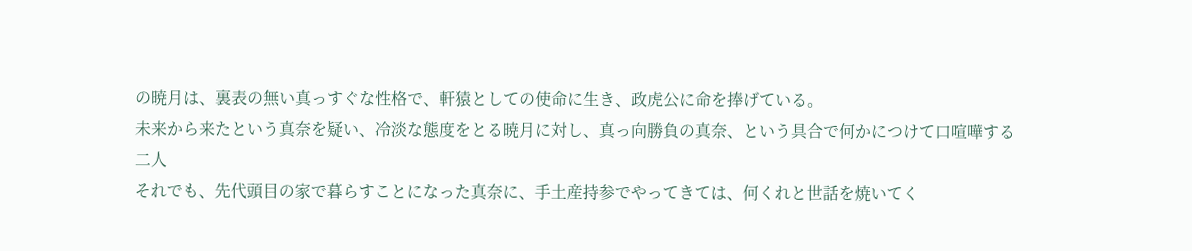の暁月は、裏表の無い真っすぐな性格で、軒猿としての使命に生き、政虎公に命を捧げている。
未来から来たという真奈を疑い、冷淡な態度をとる暁月に対し、真っ向勝負の真奈、という具合で何かにつけて口喧嘩する二人
それでも、先代頭目の家で暮らすことになった真奈に、手土産持参でやってきては、何くれと世話を焼いてく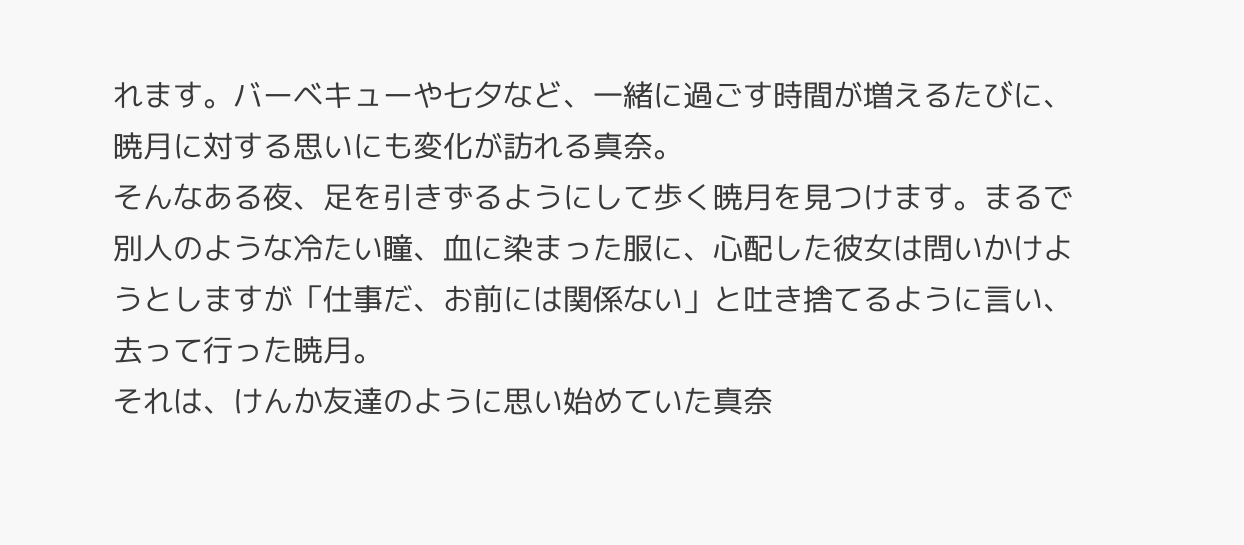れます。バーベキューや七夕など、一緒に過ごす時間が増えるたびに、暁月に対する思いにも変化が訪れる真奈。
そんなある夜、足を引きずるようにして歩く暁月を見つけます。まるで別人のような冷たい瞳、血に染まった服に、心配した彼女は問いかけようとしますが「仕事だ、お前には関係ない」と吐き捨てるように言い、去って行った暁月。
それは、けんか友達のように思い始めていた真奈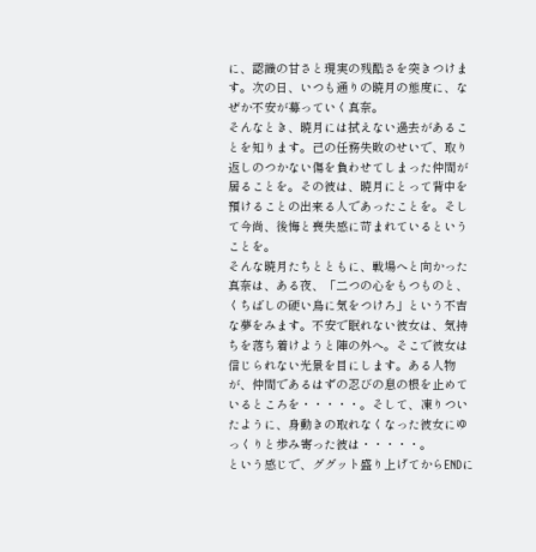に、認識の甘さと現実の残酷さを突きつけます。次の日、いつも通りの暁月の態度に、なぜか不安が募っていく真奈。
そんなとき、暁月には拭えない過去があることを知ります。己の任務失敗のせいで、取り返しのつかない傷を負わせてしまった仲間が居ることを。その彼は、暁月にとって背中を預けることの出来る人であったことを。そして今尚、後悔と喪失感に苛まれているということを。
そんな暁月たちとともに、戦場へと向かった真奈は、ある夜、「二つの心をもつものと、くちばしの硬い鳥に気をつけろ」という不吉な夢をみます。不安で眠れない彼女は、気持ちを落ち着けようと陣の外へ。そこで彼女は信じられない光景を目にします。ある人物が、仲間であるはずの忍びの息の根を止めているところを・・・・・。そして、凍りついたように、身動きの取れなくなった彼女にゆっくりと歩み寄った彼は・・・・・。
という感じで、ググット盛り上げてからENDに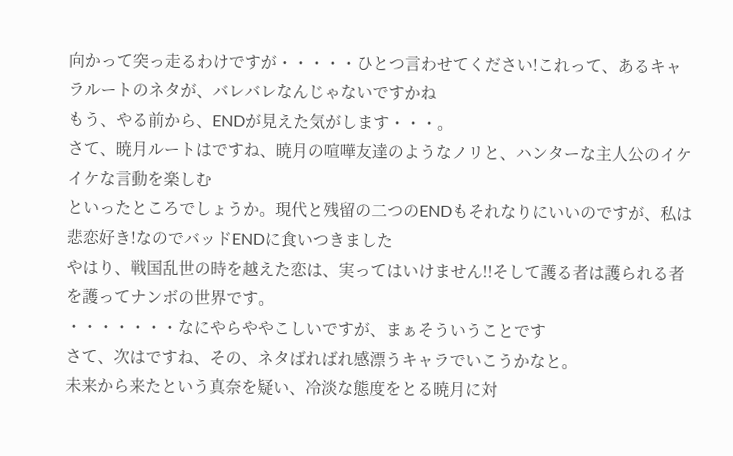向かって突っ走るわけですが・・・・・ひとつ言わせてください!これって、あるキャラルートのネタが、バレバレなんじゃないですかね
もう、やる前から、ENDが見えた気がします・・・。
さて、暁月ルートはですね、暁月の喧嘩友達のようなノリと、ハンターな主人公のイケイケな言動を楽しむ
といったところでしょうか。現代と残留の二つのENDもそれなりにいいのですが、私は悲恋好き!なのでバッドENDに食いつきました
やはり、戦国乱世の時を越えた恋は、実ってはいけません!!そして護る者は護られる者を護ってナンボの世界です。
・・・・・・・なにやらややこしいですが、まぁそういうことです
さて、次はですね、その、ネタばればれ感漂うキャラでいこうかなと。
未来から来たという真奈を疑い、冷淡な態度をとる暁月に対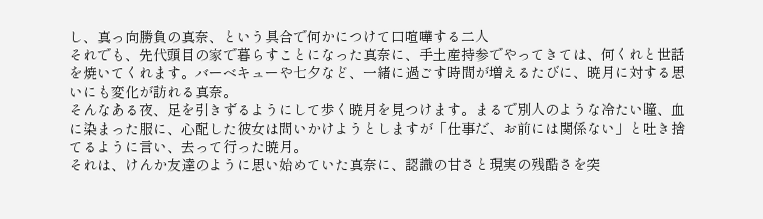し、真っ向勝負の真奈、という具合で何かにつけて口喧嘩する二人
それでも、先代頭目の家で暮らすことになった真奈に、手土産持参でやってきては、何くれと世話を焼いてくれます。バーベキューや七夕など、一緒に過ごす時間が増えるたびに、暁月に対する思いにも変化が訪れる真奈。
そんなある夜、足を引きずるようにして歩く暁月を見つけます。まるで別人のような冷たい瞳、血に染まった服に、心配した彼女は問いかけようとしますが「仕事だ、お前には関係ない」と吐き捨てるように言い、去って行った暁月。
それは、けんか友達のように思い始めていた真奈に、認識の甘さと現実の残酷さを突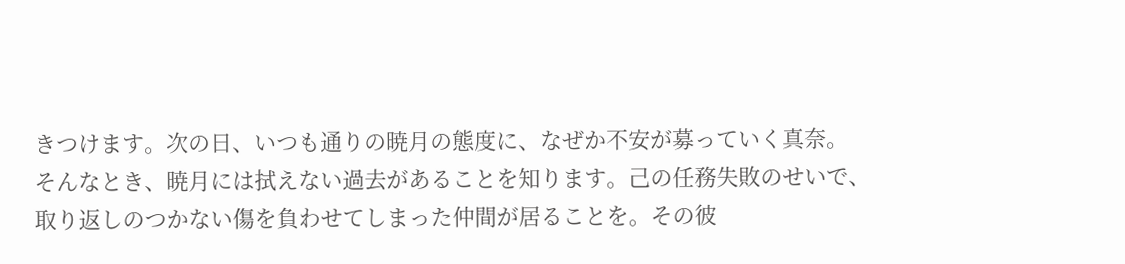きつけます。次の日、いつも通りの暁月の態度に、なぜか不安が募っていく真奈。
そんなとき、暁月には拭えない過去があることを知ります。己の任務失敗のせいで、取り返しのつかない傷を負わせてしまった仲間が居ることを。その彼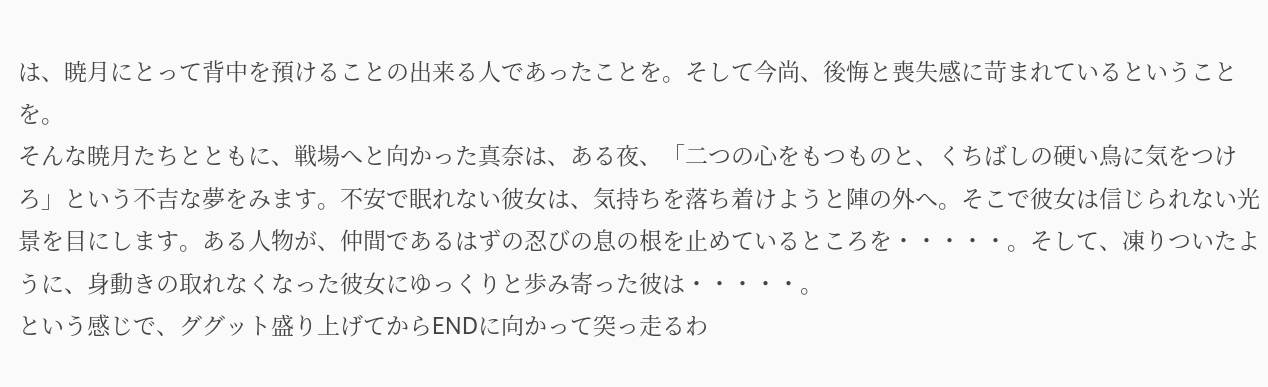は、暁月にとって背中を預けることの出来る人であったことを。そして今尚、後悔と喪失感に苛まれているということを。
そんな暁月たちとともに、戦場へと向かった真奈は、ある夜、「二つの心をもつものと、くちばしの硬い鳥に気をつけろ」という不吉な夢をみます。不安で眠れない彼女は、気持ちを落ち着けようと陣の外へ。そこで彼女は信じられない光景を目にします。ある人物が、仲間であるはずの忍びの息の根を止めているところを・・・・・。そして、凍りついたように、身動きの取れなくなった彼女にゆっくりと歩み寄った彼は・・・・・。
という感じで、ググット盛り上げてからENDに向かって突っ走るわ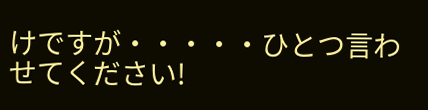けですが・・・・・ひとつ言わせてください!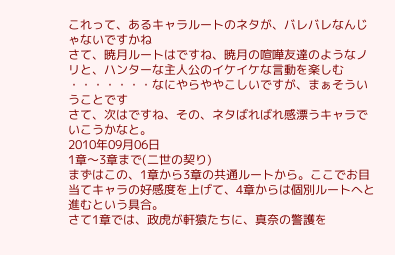これって、あるキャラルートのネタが、バレバレなんじゃないですかね
さて、暁月ルートはですね、暁月の喧嘩友達のようなノリと、ハンターな主人公のイケイケな言動を楽しむ
・・・・・・・なにやらややこしいですが、まぁそういうことです
さて、次はですね、その、ネタばればれ感漂うキャラでいこうかなと。
2010年09月06日
1章〜3章まで(二世の契り)
まずはこの、1章から3章の共通ルートから。ここでお目当てキャラの好感度を上げて、4章からは個別ルートへと進むという具合。
さて1章では、政虎が軒猿たちに、真奈の警護を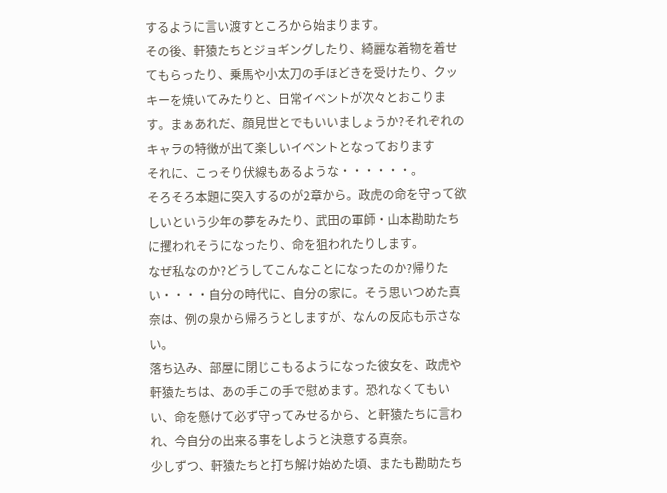するように言い渡すところから始まります。
その後、軒猿たちとジョギングしたり、綺麗な着物を着せてもらったり、乗馬や小太刀の手ほどきを受けたり、クッキーを焼いてみたりと、日常イベントが次々とおこります。まぁあれだ、顔見世とでもいいましょうか?それぞれのキャラの特徴が出て楽しいイベントとなっております
それに、こっそり伏線もあるような・・・・・・。
そろそろ本題に突入するのが2章から。政虎の命を守って欲しいという少年の夢をみたり、武田の軍師・山本勘助たちに攫われそうになったり、命を狙われたりします。
なぜ私なのか?どうしてこんなことになったのか?帰りたい・・・・自分の時代に、自分の家に。そう思いつめた真奈は、例の泉から帰ろうとしますが、なんの反応も示さない。
落ち込み、部屋に閉じこもるようになった彼女を、政虎や軒猿たちは、あの手この手で慰めます。恐れなくてもいい、命を懸けて必ず守ってみせるから、と軒猿たちに言われ、今自分の出来る事をしようと決意する真奈。
少しずつ、軒猿たちと打ち解け始めた頃、またも勘助たち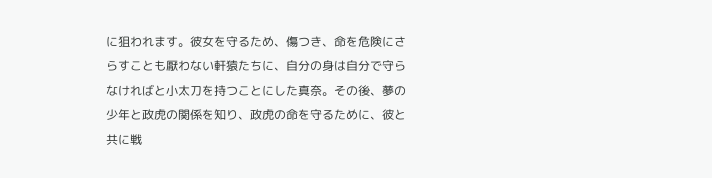に狙われます。彼女を守るため、傷つき、命を危険にさらすことも厭わない軒猿たちに、自分の身は自分で守らなければと小太刀を持つことにした真奈。その後、夢の少年と政虎の関係を知り、政虎の命を守るために、彼と共に戦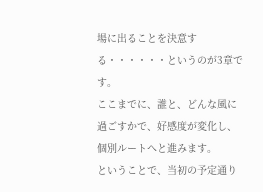場に出ることを決意する・・・・・・というのが3章です。
ここまでに、誰と、どんな風に過ごすかで、好感度が変化し、個別ルートへと進みます。
ということで、当初の予定通り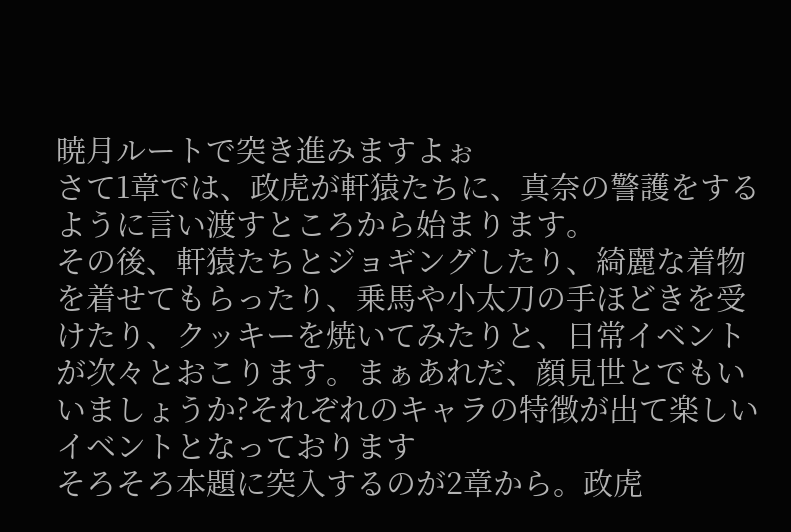暁月ルートで突き進みますよぉ
さて1章では、政虎が軒猿たちに、真奈の警護をするように言い渡すところから始まります。
その後、軒猿たちとジョギングしたり、綺麗な着物を着せてもらったり、乗馬や小太刀の手ほどきを受けたり、クッキーを焼いてみたりと、日常イベントが次々とおこります。まぁあれだ、顔見世とでもいいましょうか?それぞれのキャラの特徴が出て楽しいイベントとなっております
そろそろ本題に突入するのが2章から。政虎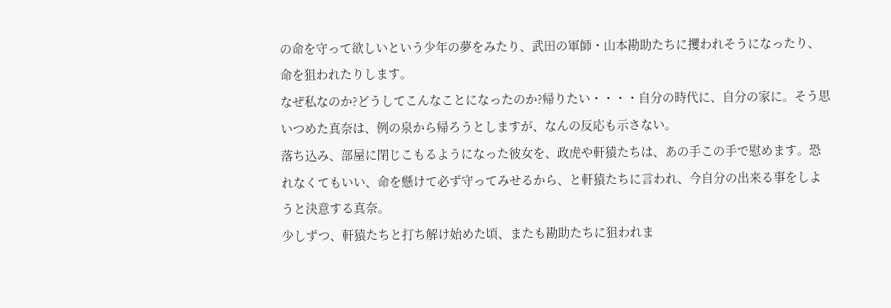の命を守って欲しいという少年の夢をみたり、武田の軍師・山本勘助たちに攫われそうになったり、命を狙われたりします。
なぜ私なのか?どうしてこんなことになったのか?帰りたい・・・・自分の時代に、自分の家に。そう思いつめた真奈は、例の泉から帰ろうとしますが、なんの反応も示さない。
落ち込み、部屋に閉じこもるようになった彼女を、政虎や軒猿たちは、あの手この手で慰めます。恐れなくてもいい、命を懸けて必ず守ってみせるから、と軒猿たちに言われ、今自分の出来る事をしようと決意する真奈。
少しずつ、軒猿たちと打ち解け始めた頃、またも勘助たちに狙われま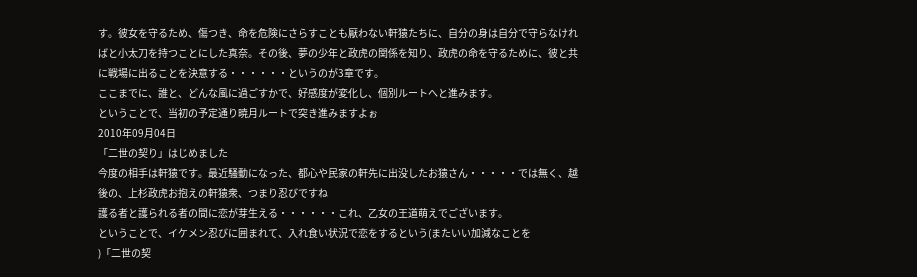す。彼女を守るため、傷つき、命を危険にさらすことも厭わない軒猿たちに、自分の身は自分で守らなければと小太刀を持つことにした真奈。その後、夢の少年と政虎の関係を知り、政虎の命を守るために、彼と共に戦場に出ることを決意する・・・・・・というのが3章です。
ここまでに、誰と、どんな風に過ごすかで、好感度が変化し、個別ルートへと進みます。
ということで、当初の予定通り暁月ルートで突き進みますよぉ
2010年09月04日
「二世の契り」はじめました
今度の相手は軒猿です。最近騒動になった、都心や民家の軒先に出没したお猿さん・・・・・では無く、越後の、上杉政虎お抱えの軒猿衆、つまり忍びですね
護る者と護られる者の間に恋が芽生える・・・・・・これ、乙女の王道萌えでございます。
ということで、イケメン忍びに囲まれて、入れ食い状況で恋をするという(またいい加減なことを
)「二世の契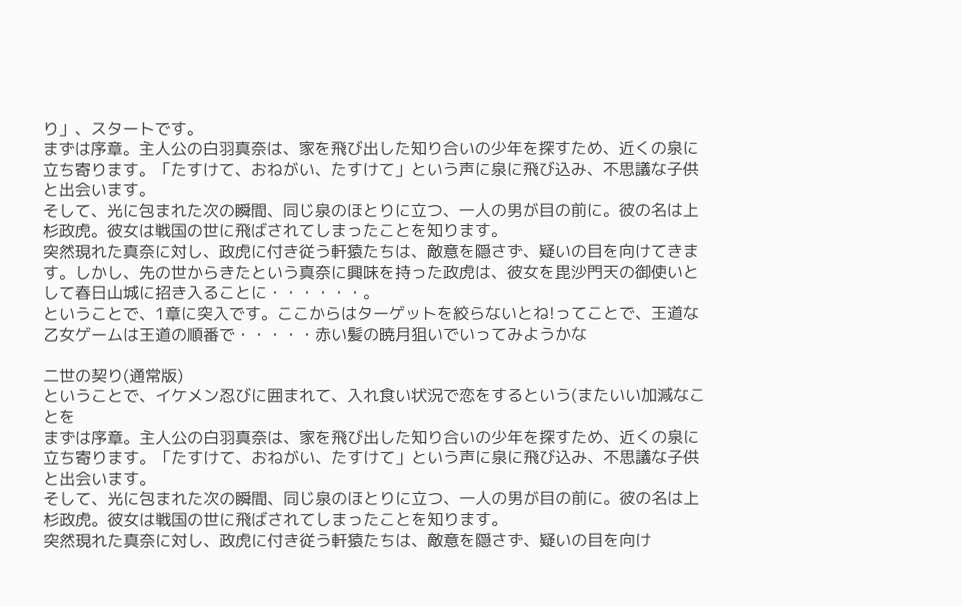り」、スタートです。
まずは序章。主人公の白羽真奈は、家を飛び出した知り合いの少年を探すため、近くの泉に立ち寄ります。「たすけて、おねがい、たすけて」という声に泉に飛び込み、不思議な子供と出会います。
そして、光に包まれた次の瞬間、同じ泉のほとりに立つ、一人の男が目の前に。彼の名は上杉政虎。彼女は戦国の世に飛ばされてしまったことを知ります。
突然現れた真奈に対し、政虎に付き従う軒猿たちは、敵意を隠さず、疑いの目を向けてきます。しかし、先の世からきたという真奈に興味を持った政虎は、彼女を毘沙門天の御使いとして春日山城に招き入ることに・・・・・・。
ということで、1章に突入です。ここからはターゲットを絞らないとね!ってことで、王道な乙女ゲームは王道の順番で・・・・・赤い髪の暁月狙いでいってみようかな

二世の契り(通常版)
ということで、イケメン忍びに囲まれて、入れ食い状況で恋をするという(またいい加減なことを
まずは序章。主人公の白羽真奈は、家を飛び出した知り合いの少年を探すため、近くの泉に立ち寄ります。「たすけて、おねがい、たすけて」という声に泉に飛び込み、不思議な子供と出会います。
そして、光に包まれた次の瞬間、同じ泉のほとりに立つ、一人の男が目の前に。彼の名は上杉政虎。彼女は戦国の世に飛ばされてしまったことを知ります。
突然現れた真奈に対し、政虎に付き従う軒猿たちは、敵意を隠さず、疑いの目を向け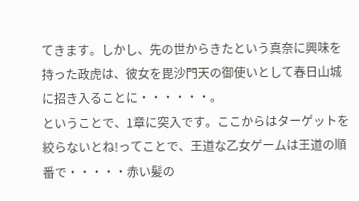てきます。しかし、先の世からきたという真奈に興味を持った政虎は、彼女を毘沙門天の御使いとして春日山城に招き入ることに・・・・・・。
ということで、1章に突入です。ここからはターゲットを絞らないとね!ってことで、王道な乙女ゲームは王道の順番で・・・・・赤い髪の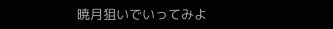暁月狙いでいってみよ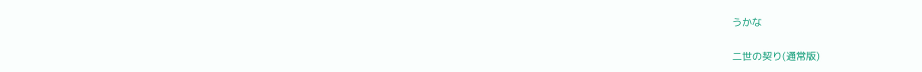うかな

二世の契り(通常版)